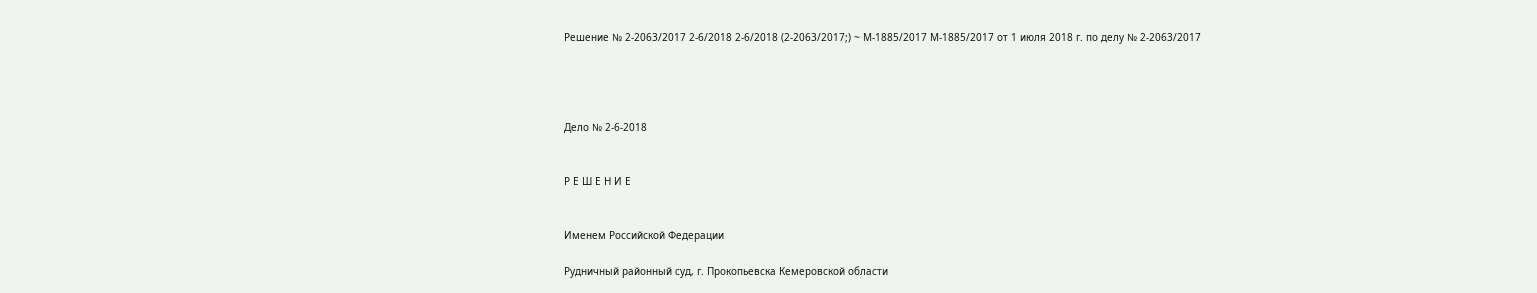Решение № 2-2063/2017 2-6/2018 2-6/2018 (2-2063/2017;) ~ М-1885/2017 М-1885/2017 от 1 июля 2018 г. по делу № 2-2063/2017




Дело № 2-6-2018


Р Е Ш Е Н И Е


Именем Российской Федерации

Рудничный районный суд, г. Прокопьевска Кемеровской области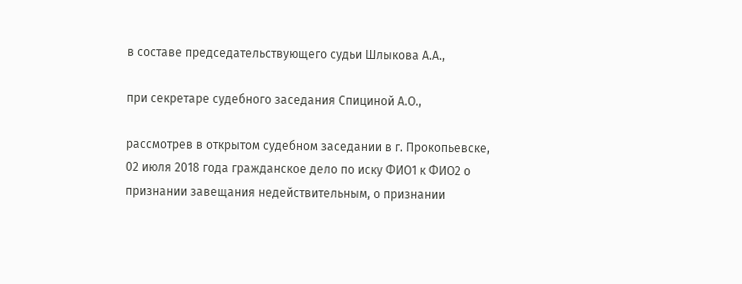в составе председательствующего судьи Шлыкова А.А.,

при секретаре судебного заседания Спициной А.О.,

рассмотрев в открытом судебном заседании в г. Прокопьевске, 02 июля 2018 года гражданское дело по иску ФИО1 к ФИО2 о признании завещания недействительным, о признании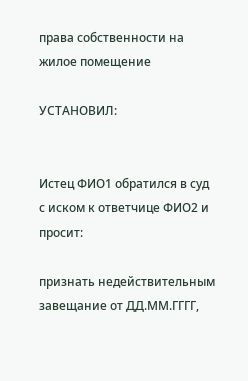права собственности на жилое помещение

УСТАНОВИЛ:


Истец ФИО1 обратился в суд с иском к ответчице ФИО2 и просит:

признать недействительным завещание от ДД.ММ.ГГГГ,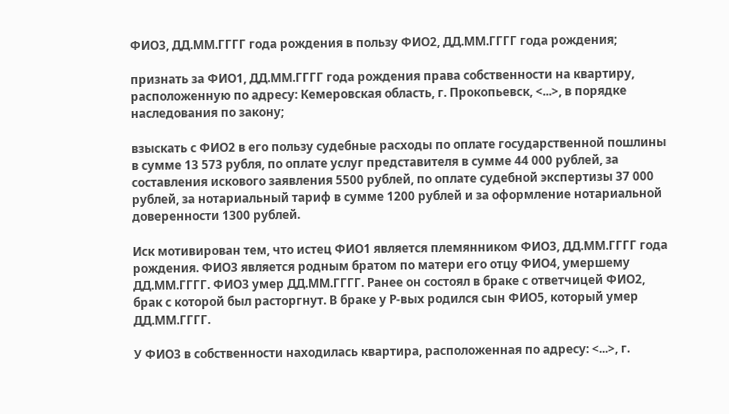ФИО3, ДД.ММ.ГГГГ года рождения в пользу ФИО2, ДД.ММ.ГГГГ года рождения;

признать за ФИО1, ДД.ММ.ГГГГ года рождения права собственности на квартиру, расположенную по адресу: Кемеровская область, г. Прокопьевск, <...>, в порядке наследования по закону;

взыскать с ФИО2 в его пользу судебные расходы по оплате государственной пошлины в сумме 13 573 рубля, по оплате услуг представителя в сумме 44 000 рублей, за составления искового заявления 5500 рублей, по оплате судебной экспертизы 37 000 рублей, за нотариальный тариф в сумме 1200 рублей и за оформление нотариальной доверенности 1300 рублей.

Иск мотивирован тем, что истец ФИО1 является племянником ФИО3, ДД.ММ.ГГГГ года рождения. ФИО3 является родным братом по матери его отцу ФИО4, умершему ДД.ММ.ГГГГ. ФИО3 умер ДД.ММ.ГГГГ. Ранее он состоял в браке с ответчицей ФИО2, брак с которой был расторгнут. В браке у Р-вых родился сын ФИО5, который умер ДД.ММ.ГГГГ.

У ФИО3 в собственности находилась квартира, расположенная по адресу: <...>, г.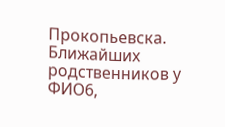Прокопьевска. Ближайших родственников у ФИО6,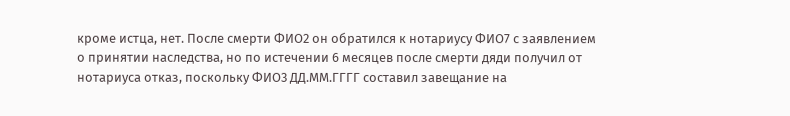кроме истца, нет. После смерти ФИО2 он обратился к нотариусу ФИО7 с заявлением о принятии наследства, но по истечении 6 месяцев после смерти дяди получил от нотариуса отказ, поскольку ФИО3 ДД.ММ.ГГГГ составил завещание на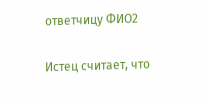ответчицу ФИО2

Истец считает, что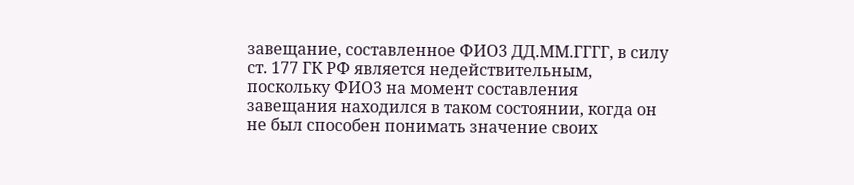завещание, составленное ФИО3 ДД.ММ.ГГГГ, в силу ст. 177 ГК РФ является недействительным, поскольку ФИО3 на момент составления завещания находился в таком состоянии, когда он не был способен понимать значение своих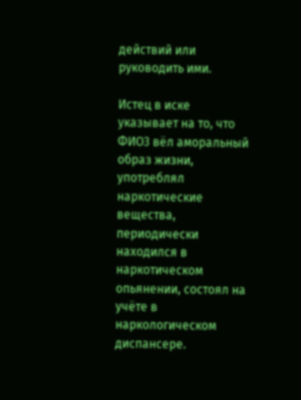действий или руководить ими.

Истец в иске указывает на то, что ФИО3 вёл аморальный образ жизни, употреблял наркотические вещества, периодически находился в наркотическом опьянении, состоял на учёте в наркологическом диспансере.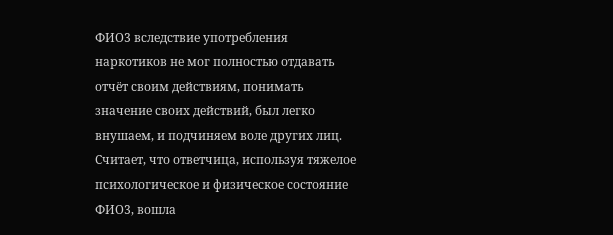ФИО3 вследствие употребления наркотиков не мог полностью отдавать отчёт своим действиям, понимать значение своих действий, был легко внушаем, и подчиняем воле других лиц. Считает, что ответчица, используя тяжелое психологическое и физическое состояние ФИО3, вошла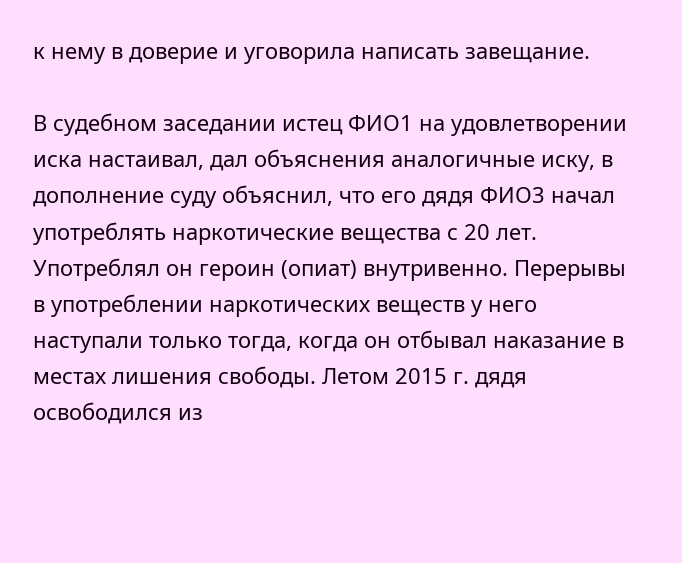к нему в доверие и уговорила написать завещание.

В судебном заседании истец ФИО1 на удовлетворении иска настаивал, дал объяснения аналогичные иску, в дополнение суду объяснил, что его дядя ФИО3 начал употреблять наркотические вещества с 20 лет. Употреблял он героин (опиат) внутривенно. Перерывы в употреблении наркотических веществ у него наступали только тогда, когда он отбывал наказание в местах лишения свободы. Летом 2015 г. дядя освободился из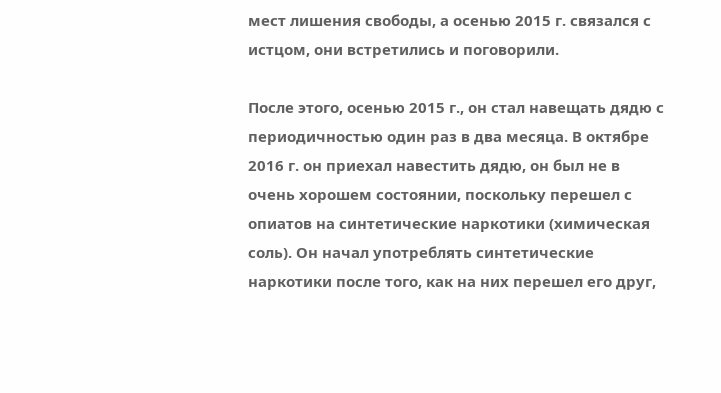мест лишения свободы, а осенью 2015 г. связался с истцом, они встретились и поговорили.

После этого, осенью 2015 г., он стал навещать дядю с периодичностью один раз в два месяца. В октябре 2016 г. он приехал навестить дядю, он был не в очень хорошем состоянии, поскольку перешел с опиатов на синтетические наркотики (химическая соль). Он начал употреблять синтетические наркотики после того, как на них перешел его друг,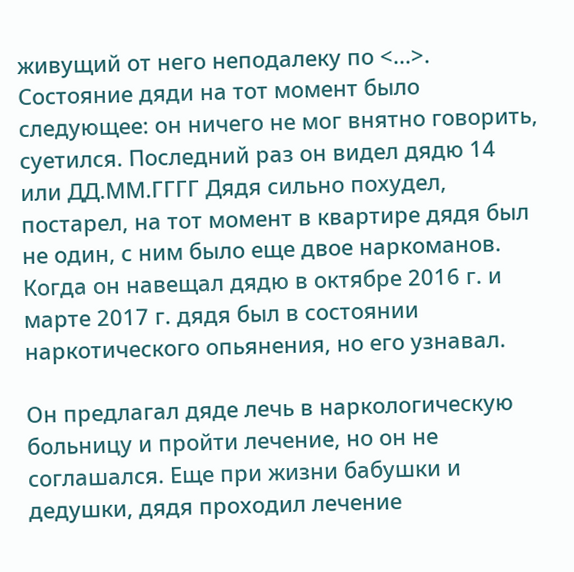живущий от него неподалеку по <...>. Состояние дяди на тот момент было следующее: он ничего не мог внятно говорить, суетился. Последний раз он видел дядю 14 или ДД.ММ.ГГГГ Дядя сильно похудел, постарел, на тот момент в квартире дядя был не один, с ним было еще двое наркоманов. Когда он навещал дядю в октябре 2016 г. и марте 2017 г. дядя был в состоянии наркотического опьянения, но его узнавал.

Он предлагал дяде лечь в наркологическую больницу и пройти лечение, но он не соглашался. Еще при жизни бабушки и дедушки, дядя проходил лечение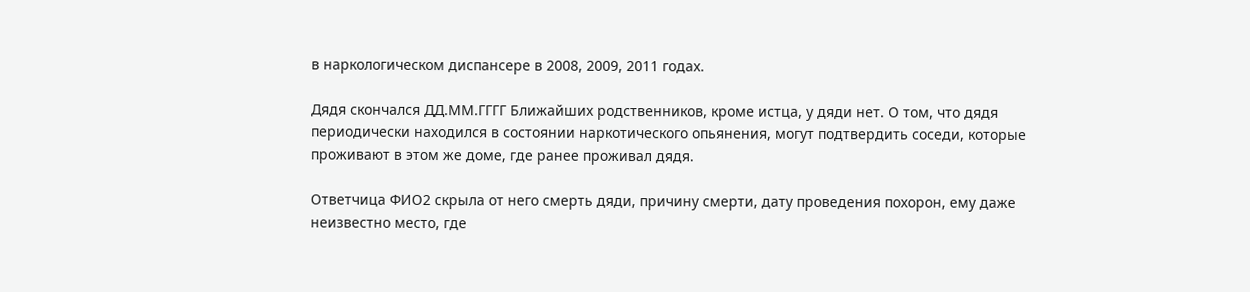в наркологическом диспансере в 2008, 2009, 2011 годах.

Дядя скончался ДД.ММ.ГГГГ Ближайших родственников, кроме истца, у дяди нет. О том, что дядя периодически находился в состоянии наркотического опьянения, могут подтвердить соседи, которые проживают в этом же доме, где ранее проживал дядя.

Ответчица ФИО2 скрыла от него смерть дяди, причину смерти, дату проведения похорон, ему даже неизвестно место, где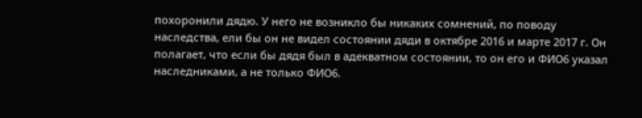похоронили дядю. У него не возникло бы никаких сомнений, по поводу наследства, ели бы он не видел состоянии дяди в октябре 2016 и марте 2017 г. Он полагает, что если бы дядя был в адекватном состоянии, то он его и ФИО6 указал наследниками, а не только ФИО6.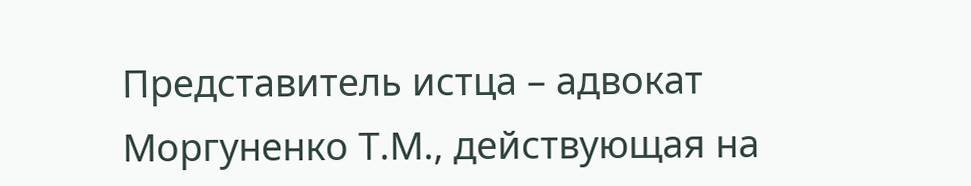Представитель истца – адвокат Моргуненко Т.М., действующая на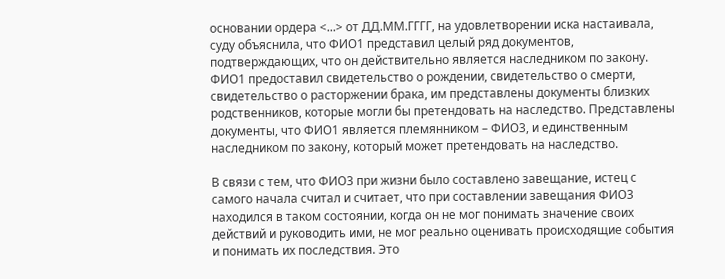основании ордера <...> от ДД.ММ.ГГГГ, на удовлетворении иска настаивала, суду объяснила, что ФИО1 представил целый ряд документов, подтверждающих, что он действительно является наследником по закону. ФИО1 предоставил свидетельство о рождении, свидетельство о смерти, свидетельство о расторжении брака, им представлены документы близких родственников, которые могли бы претендовать на наследство. Представлены документы, что ФИО1 является племянником – ФИО3, и единственным наследником по закону, который может претендовать на наследство.

В связи с тем, что ФИО3 при жизни было составлено завещание, истец с самого начала считал и считает, что при составлении завещания ФИО3 находился в таком состоянии, когда он не мог понимать значение своих действий и руководить ими, не мог реально оценивать происходящие события и понимать их последствия. Это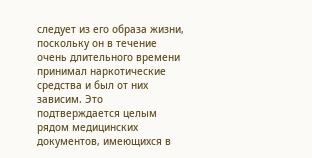следует из его образа жизни, поскольку он в течение очень длительного времени принимал наркотические средства и был от них зависим. Это подтверждается целым рядом медицинских документов, имеющихся в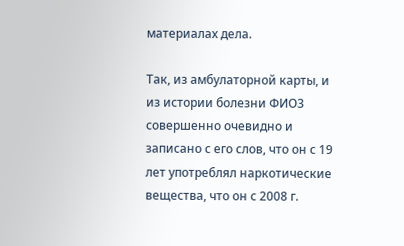материалах дела.

Так, из амбулаторной карты, и из истории болезни ФИО3 совершенно очевидно и записано с его слов, что он с 19 лет употреблял наркотические вещества, что он с 2008 г.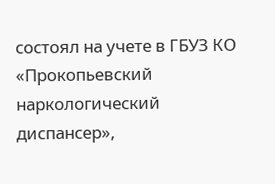состоял на учете в ГБУЗ КО «Прокопьевский наркологический диспансер»,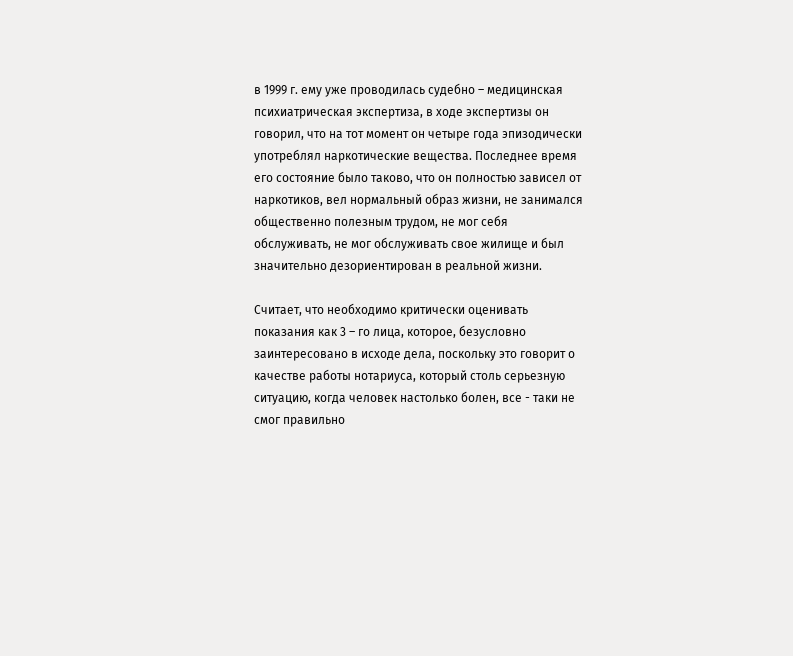в 1999 г. ему уже проводилась судебно – медицинская психиатрическая экспертиза, в ходе экспертизы он говорил, что на тот момент он четыре года эпизодически употреблял наркотические вещества. Последнее время его состояние было таково, что он полностью зависел от наркотиков, вел нормальный образ жизни, не занимался общественно полезным трудом, не мог себя обслуживать, не мог обслуживать свое жилище и был значительно дезориентирован в реальной жизни.

Считает, что необходимо критически оценивать показания как 3 – го лица, которое, безусловно заинтересовано в исходе дела, поскольку это говорит о качестве работы нотариуса, который столь серьезную ситуацию, когда человек настолько болен, все - таки не смог правильно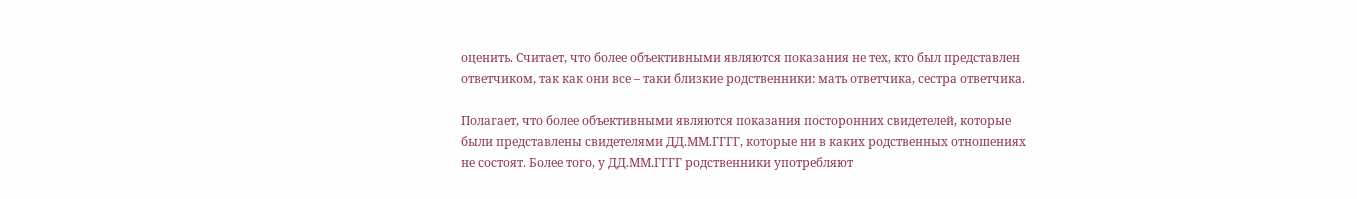оценить. Считает, что более объективными являются показания не тех, кто был представлен ответчиком, так как они все – таки близкие родственники: мать ответчика, сестра ответчика.

Полагает, что более объективными являются показания посторонних свидетелей, которые были представлены свидетелями ДД.ММ.ГГГГ, которые ни в каких родственных отношениях не состоят. Более того, у ДД.ММ.ГГГГ родственники употребляют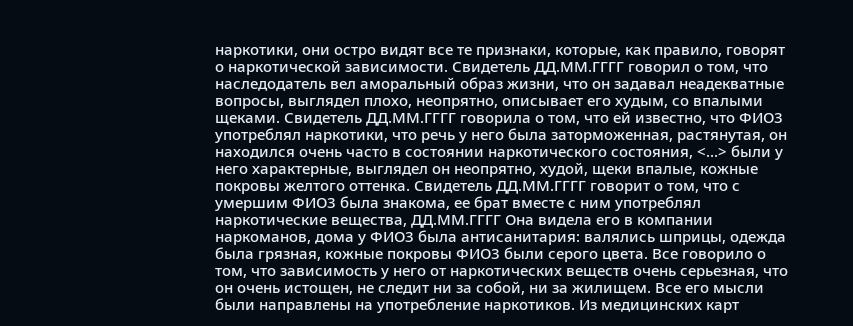наркотики, они остро видят все те признаки, которые, как правило, говорят о наркотической зависимости. Свидетель ДД.ММ.ГГГГ говорил о том, что наследодатель вел аморальный образ жизни, что он задавал неадекватные вопросы, выглядел плохо, неопрятно, описывает его худым, со впалыми щеками. Свидетель ДД.ММ.ГГГГ говорила о том, что ей известно, что ФИО3 употреблял наркотики, что речь у него была заторможенная, растянутая, он находился очень часто в состоянии наркотического состояния, <...> были у него характерные, выглядел он неопрятно, худой, щеки впалые, кожные покровы желтого оттенка. Свидетель ДД.ММ.ГГГГ говорит о том, что с умершим ФИО3 была знакома, ее брат вместе с ним употреблял наркотические вещества, ДД.ММ.ГГГГ Она видела его в компании наркоманов, дома у ФИО3 была антисанитария: валялись шприцы, одежда была грязная, кожные покровы ФИО3 были серого цвета. Все говорило о том, что зависимость у него от наркотических веществ очень серьезная, что он очень истощен, не следит ни за собой, ни за жилищем. Все его мысли были направлены на употребление наркотиков. Из медицинских карт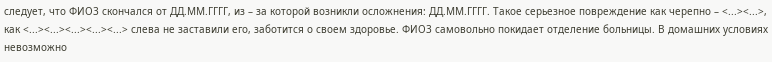следует, что ФИО3 скончался от ДД.ММ.ГГГГ, из – за которой возникли осложнения: ДД.ММ.ГГГГ. Такое серьезное повреждение как черепно – <...><...>, как <...><...><...><...><...> слева не заставили его, заботится о своем здоровье. ФИО3 самовольно покидает отделение больницы. В домашних условиях невозможно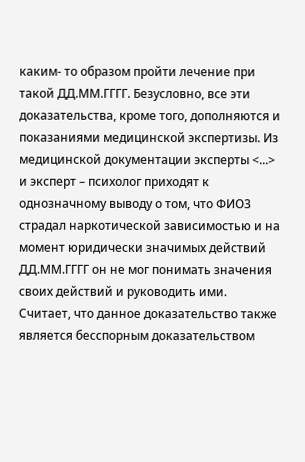каким- то образом пройти лечение при такой ДД.ММ.ГГГГ. Безусловно, все эти доказательства, кроме того, дополняются и показаниями медицинской экспертизы. Из медицинской документации эксперты <...> и эксперт – психолог приходят к однозначному выводу о том, что ФИО3 страдал наркотической зависимостью и на момент юридически значимых действий ДД.ММ.ГГГГ он не мог понимать значения своих действий и руководить ими. Считает, что данное доказательство также является бесспорным доказательством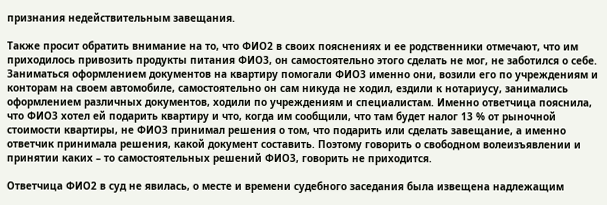признания недействительным завещания.

Также просит обратить внимание на то, что ФИО2 в своих пояснениях и ее родственники отмечают, что им приходилось привозить продукты питания ФИО3, он самостоятельно этого сделать не мог, не заботился о себе. Заниматься оформлением документов на квартиру помогали ФИО3 именно они, возили его по учреждениям и конторам на своем автомобиле, самостоятельно он сам никуда не ходил, ездили к нотариусу, занимались оформлением различных документов, ходили по учреждениям и специалистам. Именно ответчица пояснила, что ФИО3 хотел ей подарить квартиру и что, когда им сообщили, что там будет налог 13 % от рыночной стоимости квартиры, не ФИО3 принимал решения о том, что подарить или сделать завещание, а именно ответчик принимала решения, какой документ составить. Поэтому говорить о свободном волеизъявлении и принятии каких – то самостоятельных решений ФИО3, говорить не приходится.

Ответчица ФИО2 в суд не явилась, о месте и времени судебного заседания была извещена надлежащим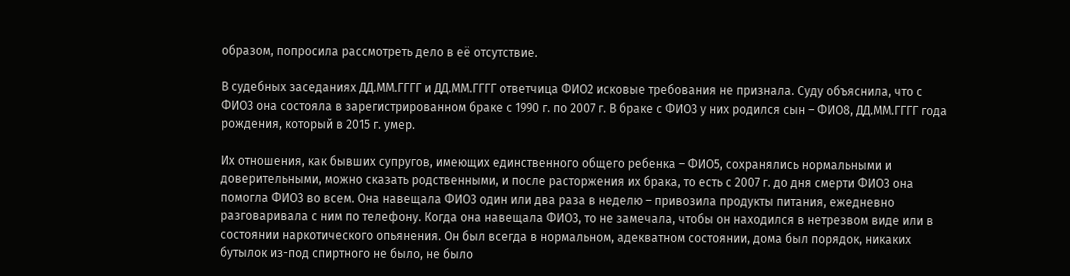образом, попросила рассмотреть дело в её отсутствие.

В судебных заседаниях ДД.ММ.ГГГГ и ДД.ММ.ГГГГ ответчица ФИО2 исковые требования не признала. Суду объяснила, что с ФИО3 она состояла в зарегистрированном браке с 1990 г. по 2007 г. В браке с ФИО3 у них родился сын – ФИО8, ДД.ММ.ГГГГ года рождения, который в 2015 г. умер.

Их отношения, как бывших супругов, имеющих единственного общего ребенка – ФИО5, сохранялись нормальными и доверительными, можно сказать родственными, и после расторжения их брака, то есть с 2007 г. до дня смерти ФИО3 она помогла ФИО3 во всем. Она навещала ФИО3 один или два раза в неделю – привозила продукты питания, ежедневно разговаривала с ним по телефону. Когда она навещала ФИО3, то не замечала, чтобы он находился в нетрезвом виде или в состоянии наркотического опьянения. Он был всегда в нормальном, адекватном состоянии, дома был порядок, никаких бутылок из-под спиртного не было, не было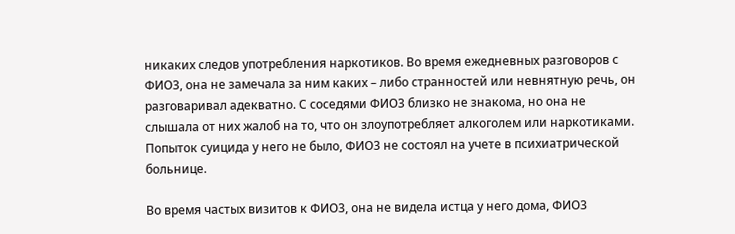никаких следов употребления наркотиков. Во время ежедневных разговоров с ФИО3, она не замечала за ним каких – либо странностей или невнятную речь, он разговаривал адекватно. С соседями ФИО3 близко не знакома, но она не слышала от них жалоб на то, что он злоупотребляет алкоголем или наркотиками. Попыток суицида у него не было, ФИО3 не состоял на учете в психиатрической больнице.

Во время частых визитов к ФИО3, она не видела истца у него дома, ФИО3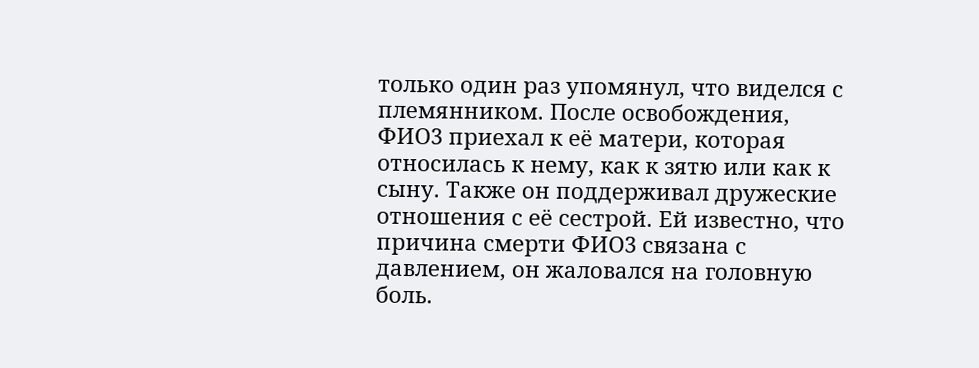только один раз упомянул, что виделся с племянником. После освобождения, ФИО3 приехал к её матери, которая относилась к нему, как к зятю или как к сыну. Также он поддерживал дружеские отношения с её сестрой. Ей известно, что причина смерти ФИО3 связана с давлением, он жаловался на головную боль.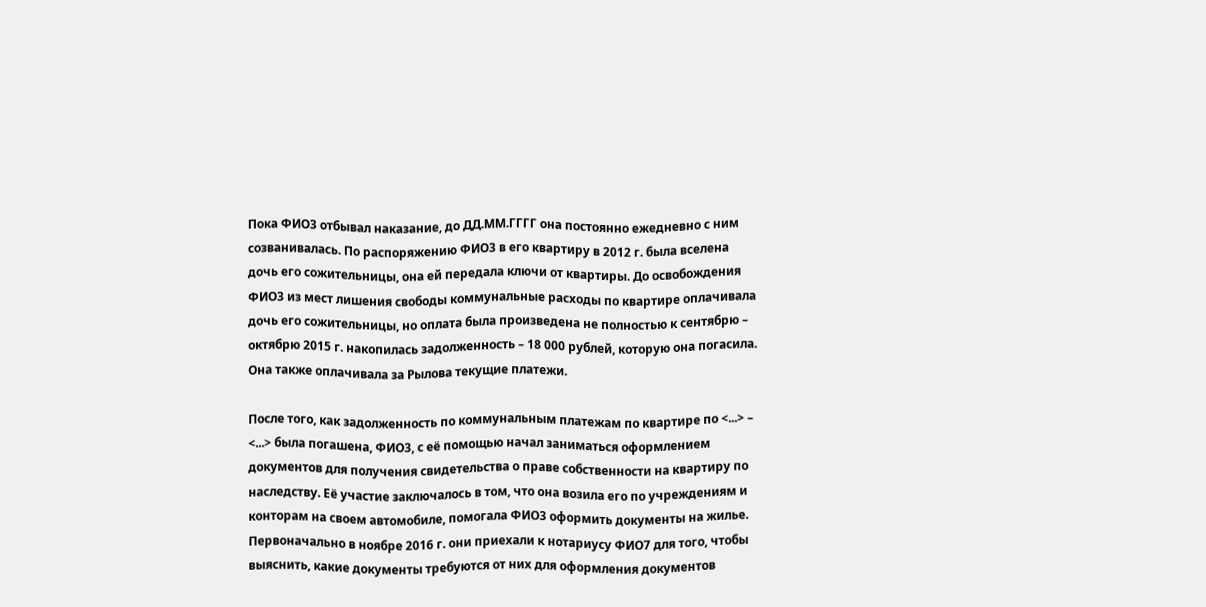Пока ФИО3 отбывал наказание, до ДД.ММ.ГГГГ она постоянно ежедневно с ним созванивалась. По распоряжению ФИО3 в его квартиру в 2012 г. была вселена дочь его сожительницы, она ей передала ключи от квартиры. До освобождения ФИО3 из мест лишения свободы коммунальные расходы по квартире оплачивала дочь его сожительницы, но оплата была произведена не полностью к сентябрю – октябрю 2015 г. накопилась задолженность – 18 000 рублей, которую она погасила. Она также оплачивала за Рылова текущие платежи.

После того, как задолженность по коммунальным платежам по квартире по <...> – <...> была погашена, ФИО3, с её помощью начал заниматься оформлением документов для получения свидетельства о праве собственности на квартиру по наследству. Её участие заключалось в том, что она возила его по учреждениям и конторам на своем автомобиле, помогала ФИО3 оформить документы на жилье. Первоначально в ноябре 2016 г. они приехали к нотариусу ФИО7 для того, чтобы выяснить, какие документы требуются от них для оформления документов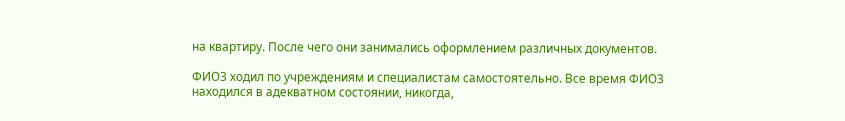на квартиру. После чего они занимались оформлением различных документов.

ФИО3 ходил по учреждениям и специалистам самостоятельно. Все время ФИО3 находился в адекватном состоянии, никогда,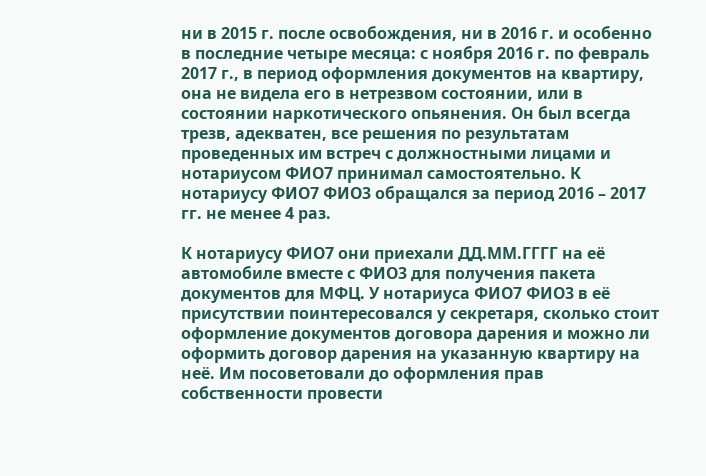ни в 2015 г. после освобождения, ни в 2016 г. и особенно в последние четыре месяца: с ноября 2016 г. по февраль 2017 г., в период оформления документов на квартиру, она не видела его в нетрезвом состоянии, или в состоянии наркотического опьянения. Он был всегда трезв, адекватен, все решения по результатам проведенных им встреч с должностными лицами и нотариусом ФИО7 принимал самостоятельно. К нотариусу ФИО7 ФИО3 обращался за период 2016 – 2017 гг. не менее 4 раз.

К нотариусу ФИО7 они приехали ДД.ММ.ГГГГ на её автомобиле вместе с ФИО3 для получения пакета документов для МФЦ. У нотариуса ФИО7 ФИО3 в её присутствии поинтересовался у секретаря, сколько стоит оформление документов договора дарения и можно ли оформить договор дарения на указанную квартиру на неё. Им посоветовали до оформления прав собственности провести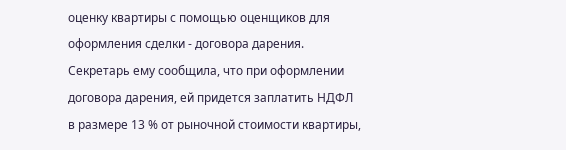оценку квартиры с помощью оценщиков для оформления сделки - договора дарения. Секретарь ему сообщила, что при оформлении договора дарения, ей придется заплатить НДФЛ в размере 13 % от рыночной стоимости квартиры,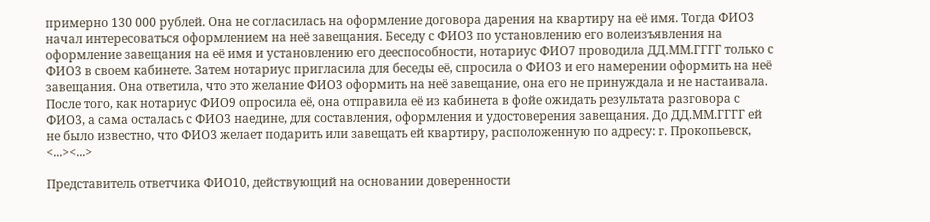примерно 130 000 рублей. Она не согласилась на оформление договора дарения на квартиру на её имя. Тогда ФИО3 начал интересоваться оформлением на неё завещания. Беседу с ФИО3 по установлению его волеизъявления на оформление завещания на её имя и установлению его дееспособности, нотариус ФИО7 проводила ДД.ММ.ГГГГ только с ФИО3 в своем кабинете. Затем нотариус пригласила для беседы её, спросила о ФИО3 и его намерении оформить на неё завещания. Она ответила, что это желание ФИО3 оформить на неё завещание, она его не принуждала и не настаивала. После того, как нотариус ФИО9 опросила её, она отправила её из кабинета в фойе ожидать результата разговора с ФИО3, а сама осталась с ФИО3 наедине, для составления, оформления и удостоверения завещания. До ДД.ММ.ГГГГ ей не было известно, что ФИО3 желает подарить или завещать ей квартиру, расположенную по адресу: г. Прокопьевск, <...><...>

Представитель ответчика ФИО10, действующий на основании доверенности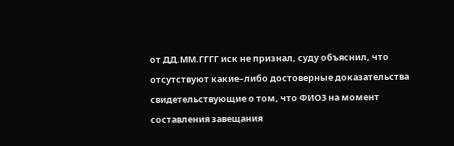от ДД.ММ.ГГГГ иск не признал, суду объяснил, что отсутствуют какие–либо достоверные доказательства свидетельствующие о том, что ФИО3 на момент составления завещания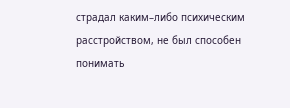страдал каким–либо психическим расстройством, не был способен понимать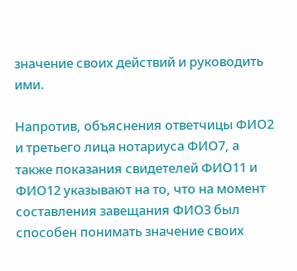значение своих действий и руководить ими.

Напротив, объяснения ответчицы ФИО2 и третьего лица нотариуса ФИО7, а также показания свидетелей ФИО11 и ФИО12 указывают на то, что на момент составления завещания ФИО3 был способен понимать значение своих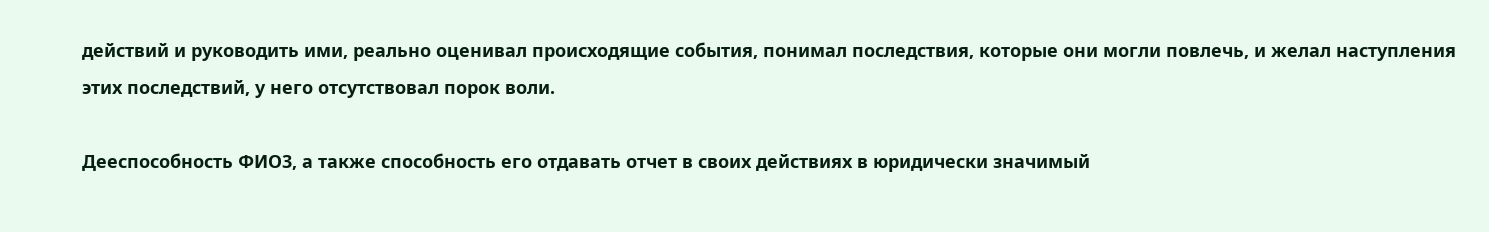действий и руководить ими, реально оценивал происходящие события, понимал последствия, которые они могли повлечь, и желал наступления этих последствий, у него отсутствовал порок воли.

Дееспособность ФИО3, а также способность его отдавать отчет в своих действиях в юридически значимый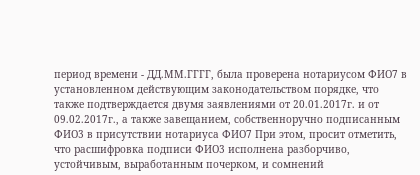период времени - ДД.ММ.ГГГГ, была проверена нотариусом ФИО7 в установленном действующим законодательством порядке, что также подтверждается двумя заявлениями от 20.01.2017г. и от 09.02.2017г., а также завещанием, собственноручно подписанным ФИО3 в присутствии нотариуса ФИО7 При этом, просит отметить, что расшифровка подписи ФИО3 исполнена разборчиво, устойчивым, выработанным почерком, и сомнений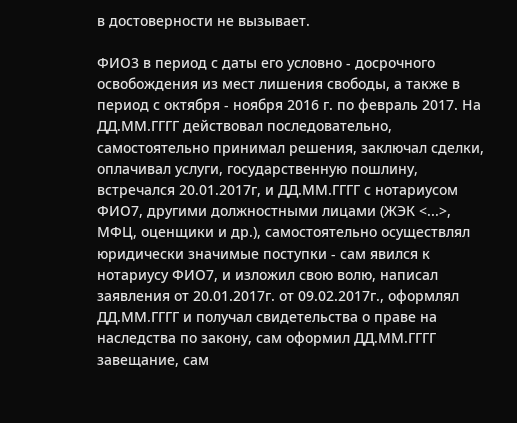в достоверности не вызывает.

ФИО3 в период с даты его условно - досрочного освобождения из мест лишения свободы, а также в период с октября - ноября 2016 г. по февраль 2017. На ДД.ММ.ГГГГ действовал последовательно, самостоятельно принимал решения, заключал сделки, оплачивал услуги, государственную пошлину, встречался 20.01.2017г, и ДД.ММ.ГГГГ с нотариусом ФИО7, другими должностными лицами (ЖЭК <...>, МФЦ, оценщики и др.), самостоятельно осуществлял юридически значимые поступки - сам явился к нотариусу ФИО7, и изложил свою волю, написал заявления от 20.01.2017г. от 09.02.2017г., оформлял ДД.ММ.ГГГГ и получал свидетельства о праве на наследства по закону, сам оформил ДД.ММ.ГГГГ завещание, сам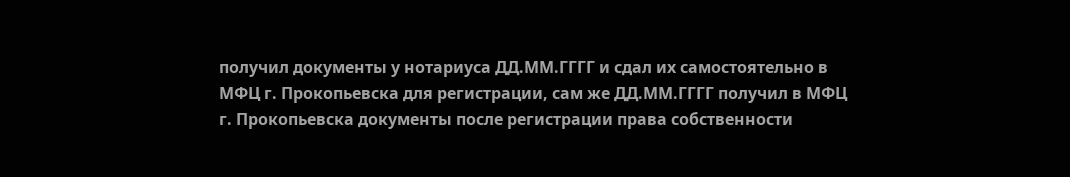получил документы у нотариуса ДД.ММ.ГГГГ и сдал их самостоятельно в МФЦ г. Прокопьевска для регистрации, сам же ДД.ММ.ГГГГ получил в МФЦ г. Прокопьевска документы после регистрации права собственности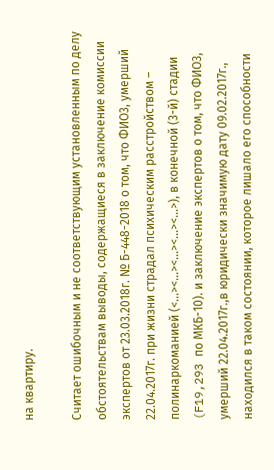на квартиру.

Считает ошибочным и не соответствующим установленным по делу обстоятельствам выводы, содержащиеся в заключение комиссии экспертов от 23.03.2018г. № Б-448-2018 о том, что ФИО3, умерший 22.04.2017г. при жизни страдал психическим расстройством – полинаркоманией (<...><...><...><...><...>), в конечной (3-й) стадии (F19,293 по МКБ-10). и заключение экспертов о том, что ФИО3, умерший 22.04.2017г.,в юридически значимую дату 09.02.2017г., находился в таком состоянии, которое лишало его способности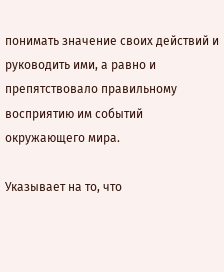понимать значение своих действий и руководить ими, а равно и препятствовало правильному восприятию им событий окружающего мира.

Указывает на то, что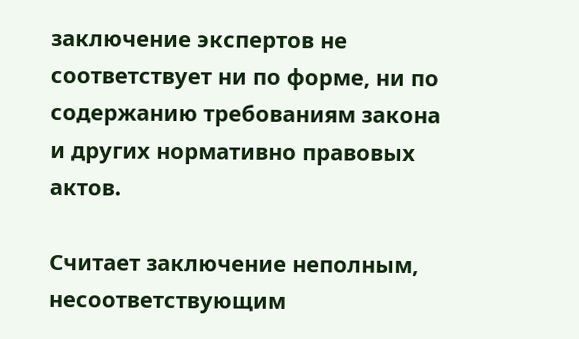заключение экспертов не соответствует ни по форме, ни по содержанию требованиям закона и других нормативно правовых актов.

Считает заключение неполным, несоответствующим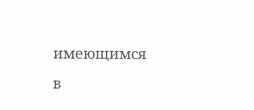имеющимся в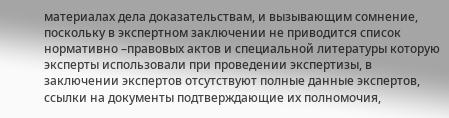материалах дела доказательствам, и вызывающим сомнение, поскольку в экспертном заключении не приводится список нормативно –правовых актов и специальной литературы которую эксперты использовали при проведении экспертизы, в заключении экспертов отсутствуют полные данные экспертов, ссылки на документы подтверждающие их полномочия,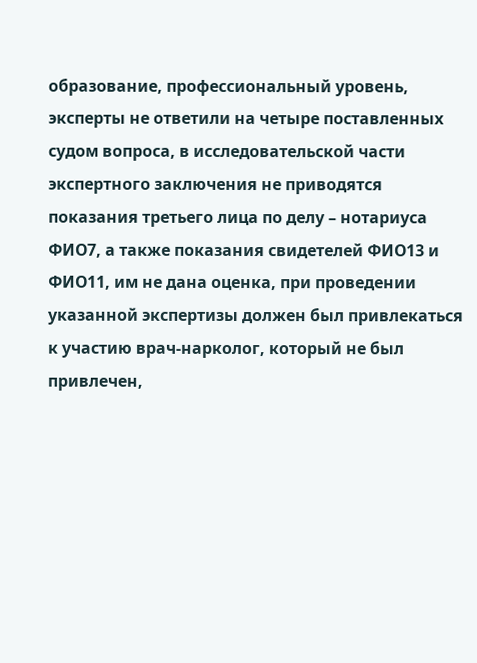образование, профессиональный уровень, эксперты не ответили на четыре поставленных судом вопроса, в исследовательской части экспертного заключения не приводятся показания третьего лица по делу – нотариуса ФИО7, а также показания свидетелей ФИО13 и ФИО11, им не дана оценка, при проведении указанной экспертизы должен был привлекаться к участию врач-нарколог, который не был привлечен,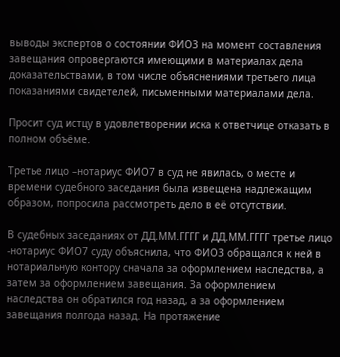выводы экспертов о состоянии ФИО3 на момент составления завещания опровергаются имеющими в материалах дела доказательствами, в том числе объяснениями третьего лица показаниями свидетелей, письменными материалами дела.

Просит суд истцу в удовлетворении иска к ответчице отказать в полном объёме.

Третье лицо –нотариус ФИО7 в суд не явилась, о месте и времени судебного заседания была извещена надлежащим образом, попросила рассмотреть дело в её отсутствии.

В судебных заседаниях от ДД.ММ.ГГГГ и ДД.ММ.ГГГГ третье лицо -нотариус ФИО7 суду объяснила, что ФИО3 обращался к ней в нотариальную контору сначала за оформлением наследства, а затем за оформлением завещания. За оформлением наследства он обратился год назад, а за оформлением завещания полгода назад. На протяжение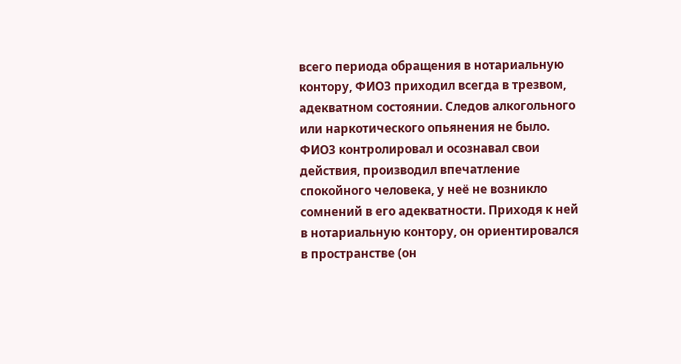всего периода обращения в нотариальную контору, ФИО3 приходил всегда в трезвом, адекватном состоянии. Следов алкогольного или наркотического опьянения не было. ФИО3 контролировал и осознавал свои действия, производил впечатление спокойного человека, у неё не возникло сомнений в его адекватности. Приходя к ней в нотариальную контору, он ориентировался в пространстве (он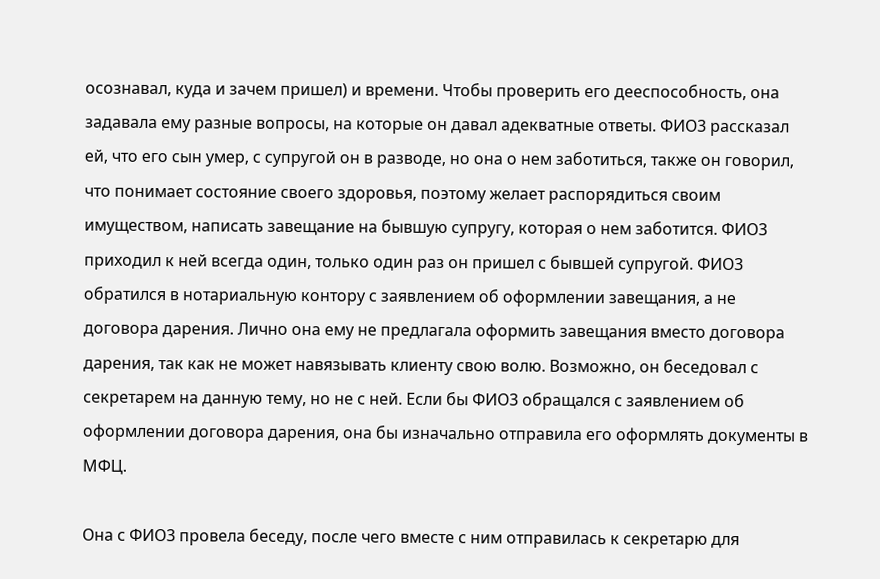осознавал, куда и зачем пришел) и времени. Чтобы проверить его дееспособность, она задавала ему разные вопросы, на которые он давал адекватные ответы. ФИО3 рассказал ей, что его сын умер, с супругой он в разводе, но она о нем заботиться, также он говорил, что понимает состояние своего здоровья, поэтому желает распорядиться своим имуществом, написать завещание на бывшую супругу, которая о нем заботится. ФИО3 приходил к ней всегда один, только один раз он пришел с бывшей супругой. ФИО3 обратился в нотариальную контору с заявлением об оформлении завещания, а не договора дарения. Лично она ему не предлагала оформить завещания вместо договора дарения, так как не может навязывать клиенту свою волю. Возможно, он беседовал с секретарем на данную тему, но не с ней. Если бы ФИО3 обращался с заявлением об оформлении договора дарения, она бы изначально отправила его оформлять документы в МФЦ.

Она с ФИО3 провела беседу, после чего вместе с ним отправилась к секретарю для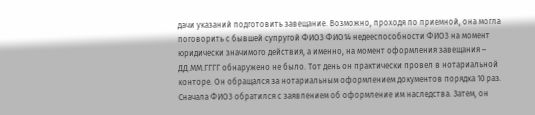дачи указаний подготовить завещание. Возможно, проходя по приемной, она могла поговорить с бывшей супругой ФИО3 ФИО14 недееспособности ФИО3 на момент юридически значимого действия, а именно, на момент оформления завещания – ДД.ММ.ГГГГ обнаружено не было. Тот день он практически провел в нотариальной конторе. Он обращался за нотариальным оформлением документов порядка 10 раз. Сначала ФИО3 обратился с заявлением об оформление им наследства. Затем, он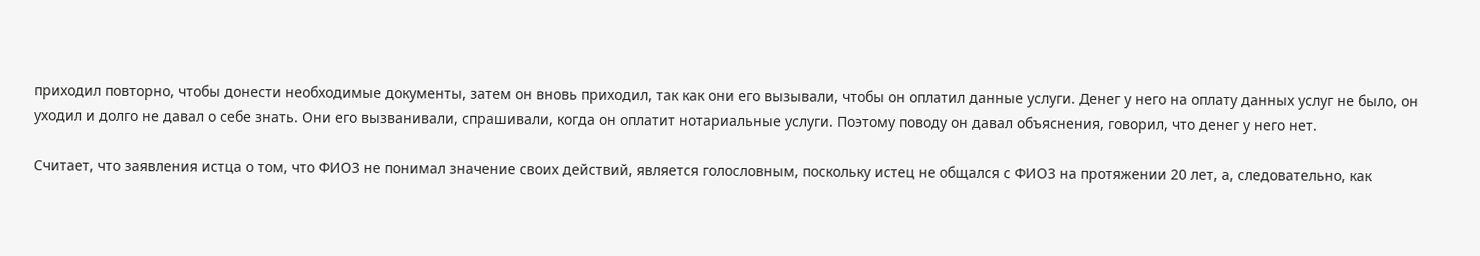приходил повторно, чтобы донести необходимые документы, затем он вновь приходил, так как они его вызывали, чтобы он оплатил данные услуги. Денег у него на оплату данных услуг не было, он уходил и долго не давал о себе знать. Они его вызванивали, спрашивали, когда он оплатит нотариальные услуги. Поэтому поводу он давал объяснения, говорил, что денег у него нет.

Считает, что заявления истца о том, что ФИО3 не понимал значение своих действий, является голословным, поскольку истец не общался с ФИО3 на протяжении 20 лет, а, следовательно, как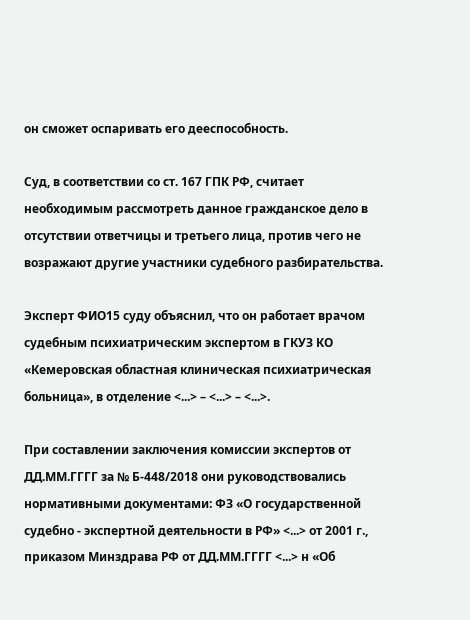он сможет оспаривать его дееспособность.

Суд, в соответствии со ст. 167 ГПК РФ, считает необходимым рассмотреть данное гражданское дело в отсутствии ответчицы и третьего лица, против чего не возражают другие участники судебного разбирательства.

Эксперт ФИО15 суду объяснил, что он работает врачом судебным психиатрическим экспертом в ГКУЗ КО «Кемеровская областная клиническая психиатрическая больница», в отделение <...> – <...> – <...>.

При составлении заключения комиссии экспертов от ДД.ММ.ГГГГ за № Б-448/2018 они руководствовались нормативными документами: ФЗ «О государственной судебно - экспертной деятельности в РФ» <...> от 2001 г., приказом Минздрава РФ от ДД.ММ.ГГГГ <...> н «Об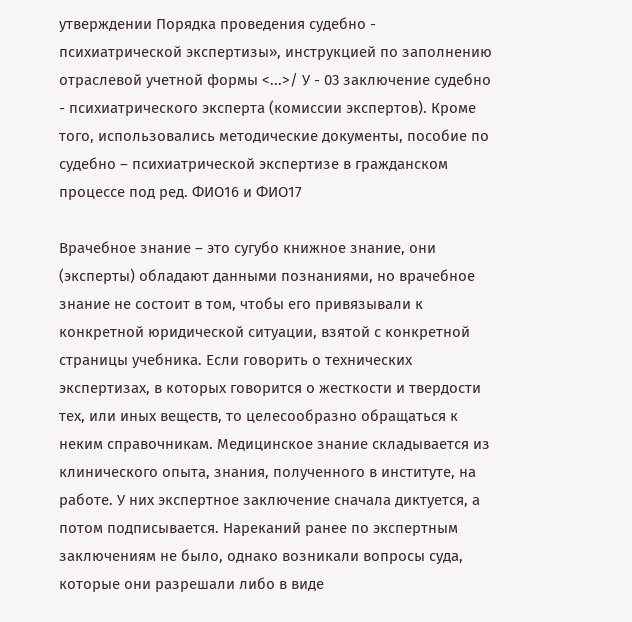утверждении Порядка проведения судебно - психиатрической экспертизы», инструкцией по заполнению отраслевой учетной формы <...>/ У - 03 заключение судебно - психиатрического эксперта (комиссии экспертов). Кроме того, использовались методические документы, пособие по судебно – психиатрической экспертизе в гражданском процессе под ред. ФИО16 и ФИО17

Врачебное знание – это сугубо книжное знание, они (эксперты) обладают данными познаниями, но врачебное знание не состоит в том, чтобы его привязывали к конкретной юридической ситуации, взятой с конкретной страницы учебника. Если говорить о технических экспертизах, в которых говорится о жесткости и твердости тех, или иных веществ, то целесообразно обращаться к неким справочникам. Медицинское знание складывается из клинического опыта, знания, полученного в институте, на работе. У них экспертное заключение сначала диктуется, а потом подписывается. Нареканий ранее по экспертным заключениям не было, однако возникали вопросы суда, которые они разрешали либо в виде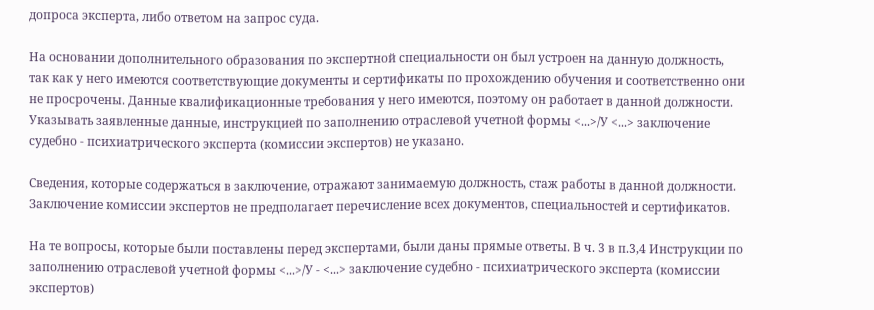допроса эксперта, либо ответом на запрос суда.

На основании дополнительного образования по экспертной специальности он был устроен на данную должность, так как у него имеются соответствующие документы и сертификаты по прохождению обучения и соответственно они не просрочены. Данные квалификационные требования у него имеются, поэтому он работает в данной должности. Указывать заявленные данные, инструкцией по заполнению отраслевой учетной формы <...>/У <...> заключение судебно - психиатрического эксперта (комиссии экспертов) не указано.

Сведения, которые содержаться в заключение, отражают занимаемую должность, стаж работы в данной должности. Заключение комиссии экспертов не предполагает перечисление всех документов, специальностей и сертификатов.

На те вопросы, которые были поставлены перед экспертами, были даны прямые ответы. В ч. 3 в п.3,4 Инструкции по заполнению отраслевой учетной формы <...>/У - <...> заключение судебно - психиатрического эксперта (комиссии экспертов)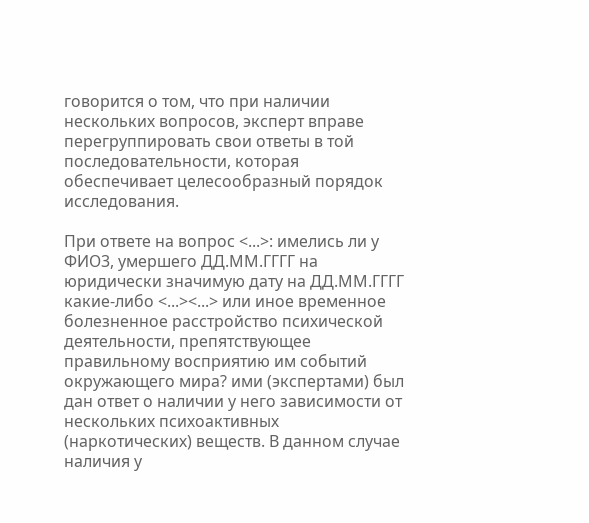говорится о том, что при наличии нескольких вопросов, эксперт вправе перегруппировать свои ответы в той последовательности, которая обеспечивает целесообразный порядок исследования.

При ответе на вопрос <...>: имелись ли у ФИО3, умершего ДД.ММ.ГГГГ на юридически значимую дату на ДД.ММ.ГГГГ какие-либо <...><...> или иное временное болезненное расстройство психической деятельности, препятствующее правильному восприятию им событий окружающего мира? ими (экспертами) был дан ответ о наличии у него зависимости от нескольких психоактивных (наркотических) веществ. В данном случае наличия у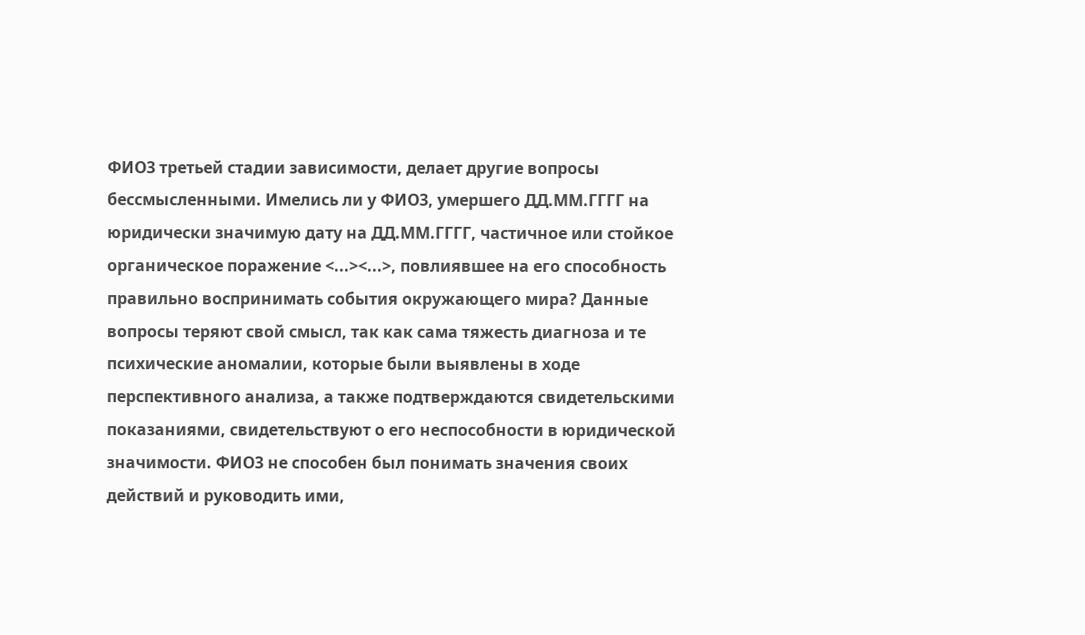ФИО3 третьей стадии зависимости, делает другие вопросы бессмысленными. Имелись ли у ФИО3, умершего ДД.ММ.ГГГГ на юридически значимую дату на ДД.ММ.ГГГГ, частичное или стойкое органическое поражение <...><...>, повлиявшее на его способность правильно воспринимать события окружающего мира? Данные вопросы теряют свой смысл, так как сама тяжесть диагноза и те психические аномалии, которые были выявлены в ходе перспективного анализа, а также подтверждаются свидетельскими показаниями, свидетельствуют о его неспособности в юридической значимости. ФИО3 не способен был понимать значения своих действий и руководить ими,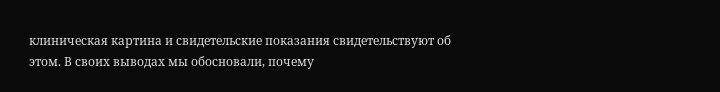клиническая картина и свидетельские показания свидетельствуют об этом. В своих выводах мы обосновали, почему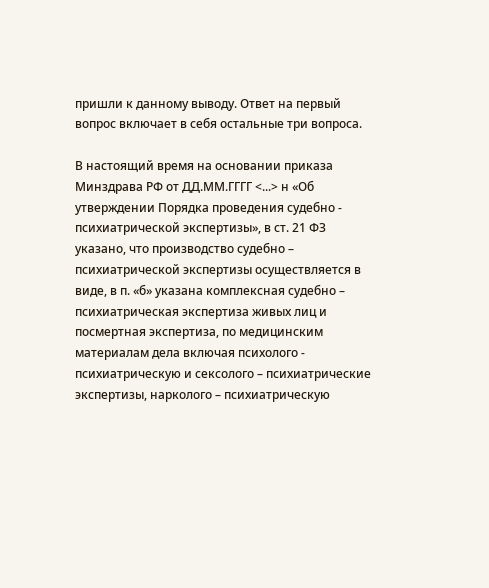пришли к данному выводу. Ответ на первый вопрос включает в себя остальные три вопроса.

В настоящий время на основании приказа Минздрава РФ от ДД.ММ.ГГГГ <...> н «Об утверждении Порядка проведения судебно - психиатрической экспертизы», в ст. 21 ФЗ указано, что производство судебно – психиатрической экспертизы осуществляется в виде, в п. «б» указана комплексная судебно – психиатрическая экспертиза живых лиц и посмертная экспертиза, по медицинским материалам дела включая психолого - психиатрическую и сексолого – психиатрические экспертизы, нарколого – психиатрическую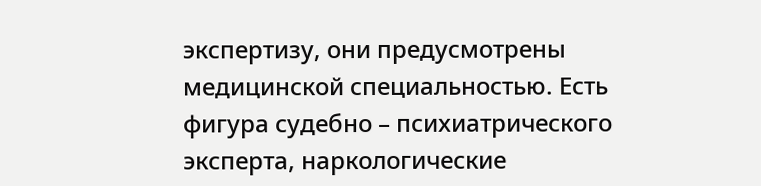экспертизу, они предусмотрены медицинской специальностью. Есть фигура судебно – психиатрического эксперта, наркологические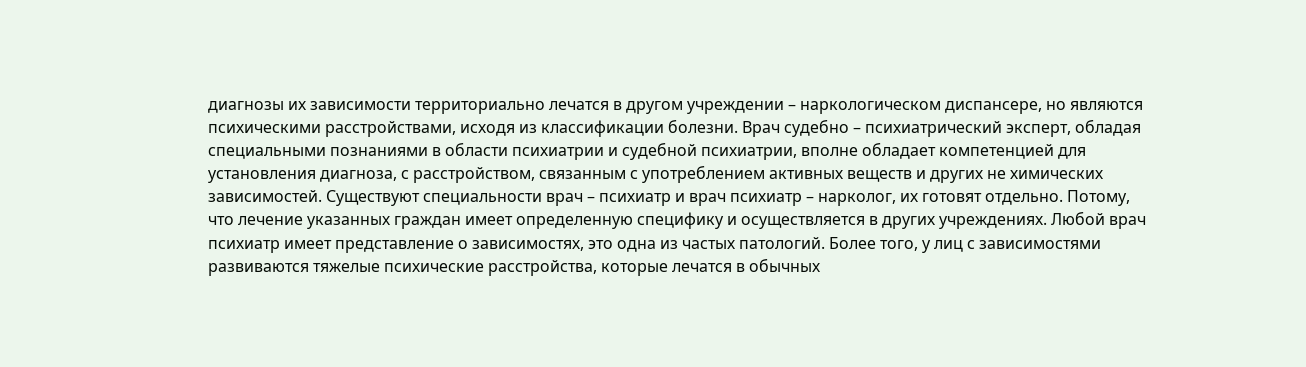диагнозы их зависимости территориально лечатся в другом учреждении – наркологическом диспансере, но являются психическими расстройствами, исходя из классификации болезни. Врач судебно – психиатрический эксперт, обладая специальными познаниями в области психиатрии и судебной психиатрии, вполне обладает компетенцией для установления диагноза, с расстройством, связанным с употреблением активных веществ и других не химических зависимостей. Существуют специальности врач – психиатр и врач психиатр – нарколог, их готовят отдельно. Потому, что лечение указанных граждан имеет определенную специфику и осуществляется в других учреждениях. Любой врач психиатр имеет представление о зависимостях, это одна из частых патологий. Более того, у лиц с зависимостями развиваются тяжелые психические расстройства, которые лечатся в обычных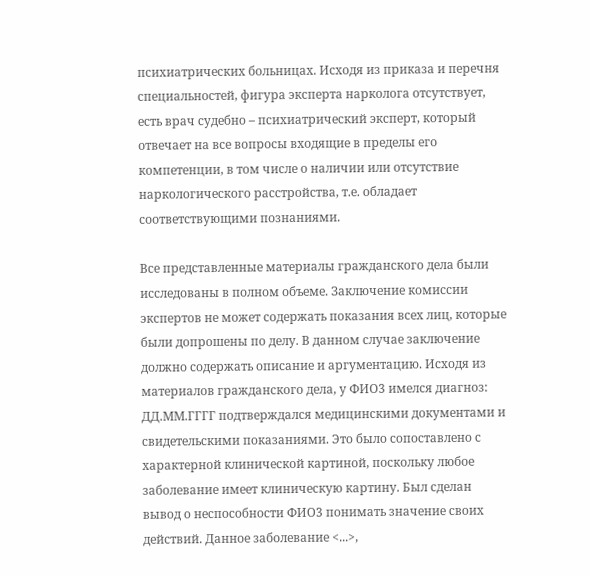психиатрических больницах. Исходя из приказа и перечня специальностей, фигура эксперта нарколога отсутствует, есть врач судебно – психиатрический эксперт, который отвечает на все вопросы входящие в пределы его компетенции, в том числе о наличии или отсутствие наркологического расстройства, т.е. обладает соответствующими познаниями.

Все представленные материалы гражданского дела были исследованы в полном объеме. Заключение комиссии экспертов не может содержать показания всех лиц, которые были допрошены по делу. В данном случае заключение должно содержать описание и аргументацию. Исходя из материалов гражданского дела, у ФИО3 имелся диагноз: ДД.ММ.ГГГГ подтверждался медицинскими документами и свидетельскими показаниями. Это было сопоставлено с характерной клинической картиной, поскольку любое заболевание имеет клиническую картину. Был сделан вывод о неспособности ФИО3 понимать значение своих действий. Данное заболевание <...>,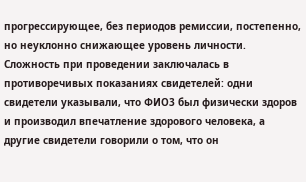прогрессирующее, без периодов ремиссии, постепенно, но неуклонно снижающее уровень личности. Сложность при проведении заключалась в противоречивых показаниях свидетелей: одни свидетели указывали, что ФИО3 был физически здоров и производил впечатление здорового человека, а другие свидетели говорили о том, что он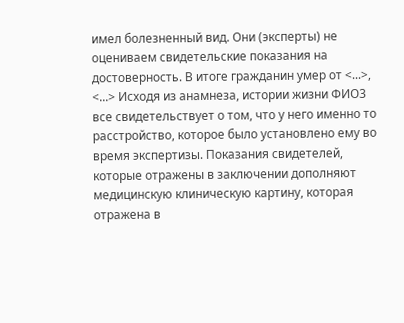имел болезненный вид. Они (эксперты) не оцениваем свидетельские показания на достоверность. В итоге гражданин умер от <...>, <...> Исходя из анамнеза, истории жизни ФИО3 все свидетельствует о том, что у него именно то расстройство, которое было установлено ему во время экспертизы. Показания свидетелей, которые отражены в заключении дополняют медицинскую клиническую картину, которая отражена в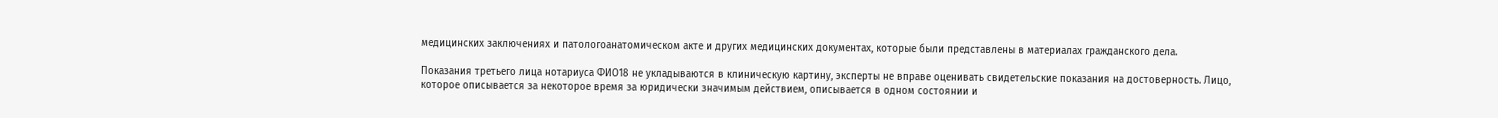медицинских заключениях и патологоанатомическом акте и других медицинских документах, которые были представлены в материалах гражданского дела.

Показания третьего лица нотариуса ФИО18 не укладываются в клиническую картину, эксперты не вправе оценивать свидетельские показания на достоверность. Лицо, которое описывается за некоторое время за юридически значимым действием, описывается в одном состоянии и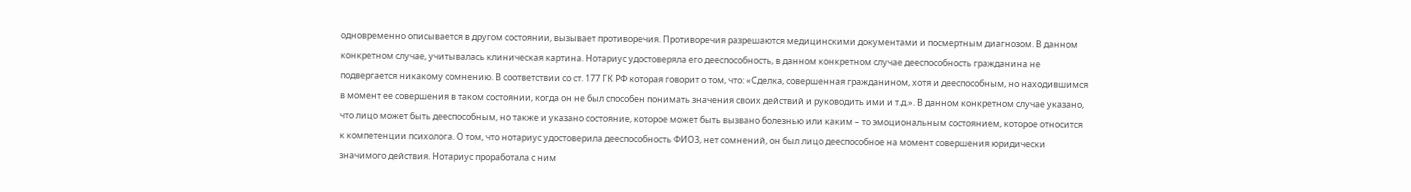одновременно описывается в другом состоянии, вызывает противоречия. Противоречия разрешаются медицинскими документами и посмертным диагнозом. В данном конкретном случае, учитывалась клиническая картина. Нотариус удостоверяла его дееспособность, в данном конкретном случае дееспособность гражданина не подвергается никакому сомнению. В соответствии со ст. 177 ГК РФ которая говорит о том, что: «Сделка, совершенная гражданином, хотя и дееспособным, но находившимся в момент ее совершения в таком состоянии, когда он не был способен понимать значения своих действий и руководить ими и т.д.». В данном конкретном случае указано, что лицо может быть дееспособным, но также и указано состояние, которое может быть вызвано болезнью или каким – то эмоциональным состоянием, которое относится к компетенции психолога. О том, что нотариус удостоверила дееспособность ФИО3, нет сомнений, он был лицо дееспособное на момент совершения юридически значимого действия. Нотариус проработала с ним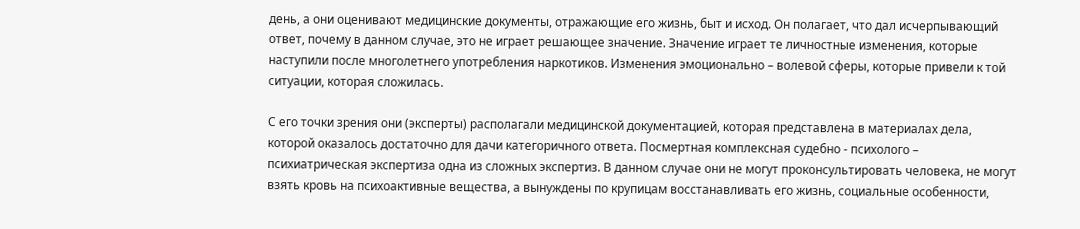день, а они оценивают медицинские документы, отражающие его жизнь, быт и исход. Он полагает, что дал исчерпывающий ответ, почему в данном случае, это не играет решающее значение. Значение играет те личностные изменения, которые наступили после многолетнего употребления наркотиков. Изменения эмоционально – волевой сферы, которые привели к той ситуации, которая сложилась.

С его точки зрения они (эксперты) располагали медицинской документацией, которая представлена в материалах дела, которой оказалось достаточно для дачи категоричного ответа. Посмертная комплексная судебно - психолого – психиатрическая экспертиза одна из сложных экспертиз. В данном случае они не могут проконсультировать человека, не могут взять кровь на психоактивные вещества, а вынуждены по крупицам восстанавливать его жизнь, социальные особенности,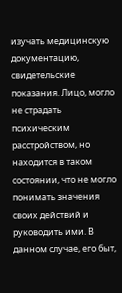изучать медицинскую документацию, свидетельские показания. Лицо, могло не страдать психическим расстройством, но находится в таком состоянии, что не могло понимать значения своих действий и руководить ими. В данном случае, его быт,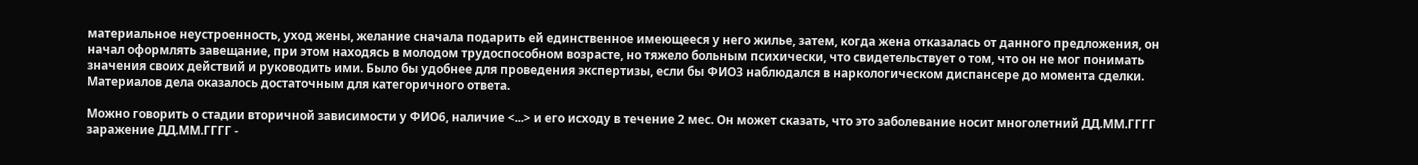материальное неустроенность, уход жены, желание сначала подарить ей единственное имеющееся у него жилье, затем, когда жена отказалась от данного предложения, он начал оформлять завещание, при этом находясь в молодом трудоспособном возрасте, но тяжело больным психически, что свидетельствует о том, что он не мог понимать значения своих действий и руководить ими. Было бы удобнее для проведения экспертизы, если бы ФИО3 наблюдался в наркологическом диспансере до момента сделки. Материалов дела оказалось достаточным для категоричного ответа.

Можно говорить о стадии вторичной зависимости у ФИО6, наличие <...> и его исходу в течение 2 мес. Он может сказать, что это заболевание носит многолетний ДД.ММ.ГГГГ заражение ДД.ММ.ГГГГ -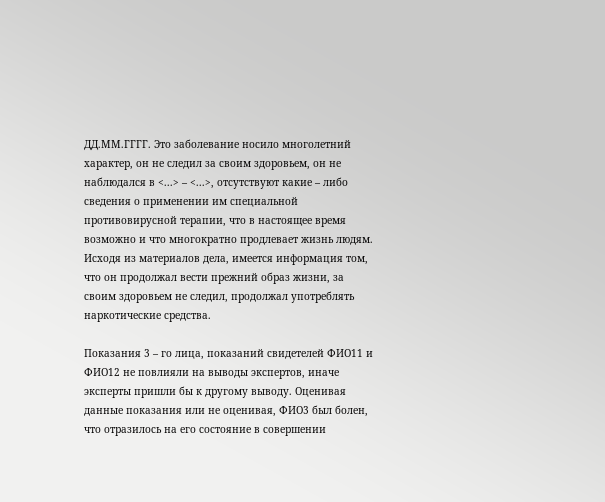ДД.ММ.ГГГГ. Это заболевание носило многолетний характер, он не следил за своим здоровьем, он не наблюдался в <...> – <...>, отсутствуют какие – либо сведения о применении им специальной противовирусной терапии, что в настоящее время возможно и что многократно продлевает жизнь людям. Исходя из материалов дела, имеется информация том, что он продолжал вести прежний образ жизни, за своим здоровьем не следил, продолжал употреблять наркотические средства.

Показания 3 – го лица, показаний свидетелей ФИО11 и ФИО12 не повлияли на выводы экспертов, иначе эксперты пришли бы к другому выводу. Оценивая данные показания или не оценивая, ФИО3 был болен, что отразилось на его состояние в совершении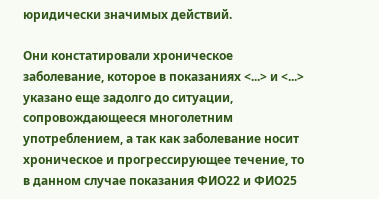юридически значимых действий.

Они констатировали хроническое заболевание, которое в показаниях <...> и <...> указано еще задолго до ситуации, сопровождающееся многолетним употреблением, а так как заболевание носит хроническое и прогрессирующее течение, то в данном случае показания ФИО22 и ФИО25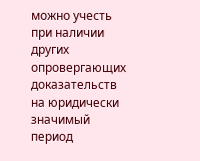можно учесть при наличии других опровергающих доказательств на юридически значимый период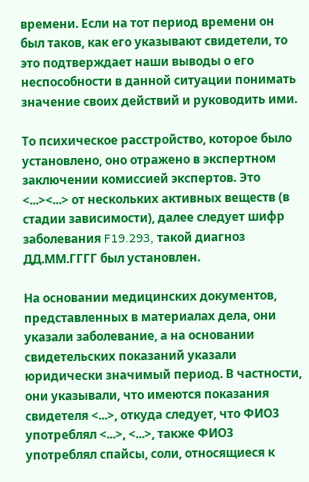времени. Если на тот период времени он был таков, как его указывают свидетели, то это подтверждает наши выводы о его неспособности в данной ситуации понимать значение своих действий и руководить ими.

То психическое расстройство, которое было установлено, оно отражено в экспертном заключении комиссией экспертов. Это <...><...> от нескольких активных веществ (в стадии зависимости), далее следует шифр заболевания F19.293, такой диагноз ДД.ММ.ГГГГ был установлен.

На основании медицинских документов, представленных в материалах дела, они указали заболевание, а на основании свидетельских показаний указали юридически значимый период. В частности, они указывали, что имеются показания свидетеля <...>, откуда следует, что ФИО3 употреблял <...>, <...>, также ФИО3 употреблял спайсы, соли, относящиеся к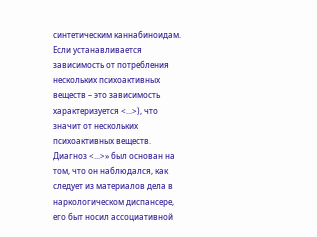синтетическим каннабиноидам. Если устанавливается зависимость от потребления нескольких психоактивных веществ – это зависимость характеризуется <...>), что значит от нескольких психоактивных веществ. Диагноз <...>» был основан на том, что он наблюдался, как следует из материалов дела в наркологическом диспансере, его быт носил ассоциативной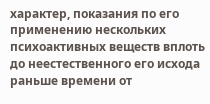характер, показания по его применению нескольких психоактивных веществ вплоть до неестественного его исхода раньше времени от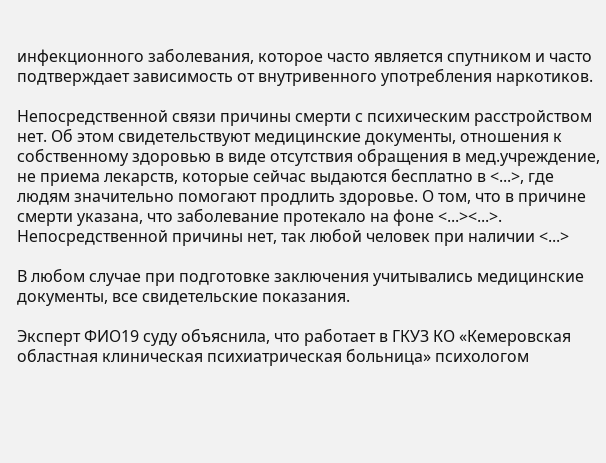инфекционного заболевания, которое часто является спутником и часто подтверждает зависимость от внутривенного употребления наркотиков.

Непосредственной связи причины смерти с психическим расстройством нет. Об этом свидетельствуют медицинские документы, отношения к собственному здоровью в виде отсутствия обращения в мед.учреждение, не приема лекарств, которые сейчас выдаются бесплатно в <...>, где людям значительно помогают продлить здоровье. О том, что в причине смерти указана, что заболевание протекало на фоне <...><...>. Непосредственной причины нет, так любой человек при наличии <...>

В любом случае при подготовке заключения учитывались медицинские документы, все свидетельские показания.

Эксперт ФИО19 суду объяснила, что работает в ГКУЗ КО «Кемеровская областная клиническая психиатрическая больница» психологом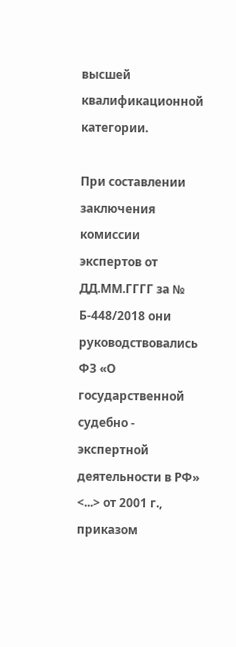высшей квалификационной категории.

При составлении заключения комиссии экспертов от ДД.ММ.ГГГГ за № Б-448/2018 они руководствовались ФЗ «О государственной судебно - экспертной деятельности в РФ» <...> от 2001 г., приказом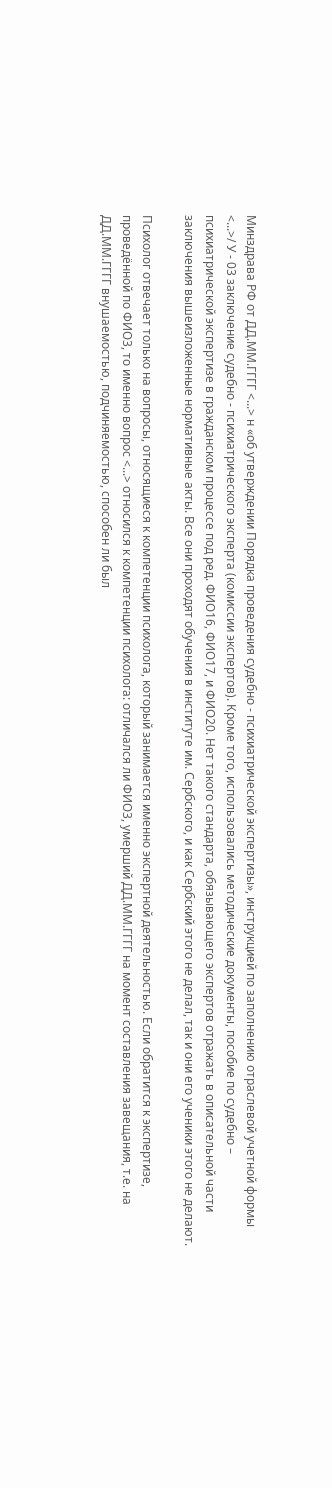Минздрава РФ от ДД.ММ.ГГГГ <...> н «об утверждении Порядка проведения судебно - психиатрической экспертизы», инструкцией по заполнению отраслевой учетной формы <...>/ У - 03 заключение судебно - психиатрического эксперта (комиссии экспертов). Кроме того, использовались методические документы, пособие по судебно – психиатрической экспертизе в гражданском процессе под ред. ФИО16, ФИО17, и ФИО20. Нет такого стандарта, обязывающего экспертов отражать в описательной части заключения вышеизложенные нормативные акты. Все они проходят обучения в институте им. Сербского, и как Сербский этого не делал, так и они его ученики этого не делают.

Психолог отвечает только на вопросы, относящиеся к компетенции психолога, который занимается именно экспертной деятельностью. Если обратится к экспертизе, проведённой по ФИО3, то именно вопрос <...> относился к компетенции психолога: отличался ли ФИО3, умерший ДД.ММ.ГГГГ на момент составления завещания, т.е. на ДД.ММ.ГГГГ внушаемостью, подчиняемостью, способен ли был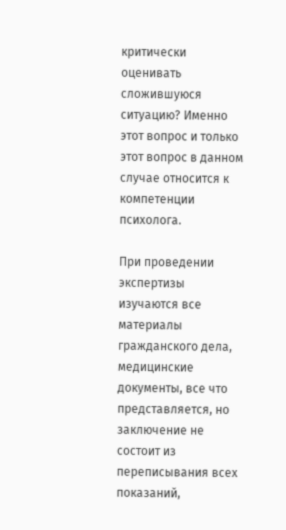критически оценивать сложившуюся ситуацию? Именно этот вопрос и только этот вопрос в данном случае относится к компетенции психолога.

При проведении экспертизы изучаются все материалы гражданского дела, медицинские документы, все что представляется, но заключение не состоит из переписывания всех показаний,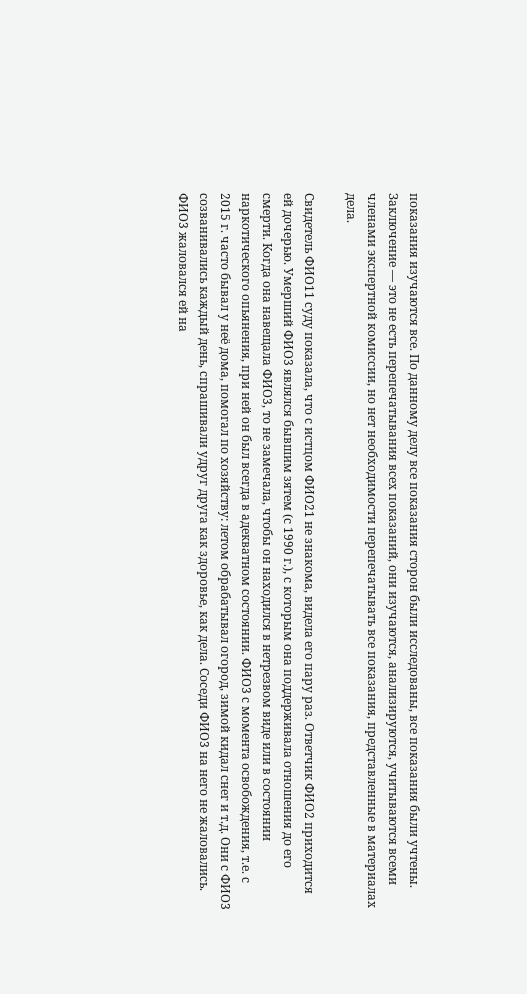показания изучаются все. По данному делу все показания сторон были исследованы, все показания были учтены. Заключение — это не есть перепечатывания всех показаний, они изучаются, анализируются, учитываются всеми членами экспертной комиссии, но нет необходимости перепечатывать все показания, представленные в материалах дела.

Свидетель ФИО11 суду показала, что с истцом ФИО21 не знакома, видела его пару раз. Ответчик ФИО2 приходится ей дочерью. Умерший ФИО3 являлся бывшим зятем (с 1990 г.), с которым она поддерживала отношения до его смерти. Когда она навещала ФИО3, то не замечала, чтобы он находился в нетрезвом виде или в состоянии наркотического опьянения, при ней он был всегда в адекватном состоянии. ФИО3 с момента освобождения, т.е. с 2015 г. часто бывал у неё дома, помогал по хозяйству: летом обрабатывал огород, зимой кидал снег и т.д. Они с ФИО3 созванивались каждый день, спрашивали удруг друга как здоровье, как дела. Соседи ФИО3 на него не жаловались. ФИО3 жаловался ей на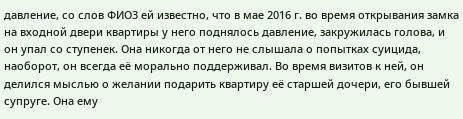давление, со слов ФИО3 ей известно, что в мае 2016 г. во время открывания замка на входной двери квартиры у него поднялось давление, закружилась голова, и он упал со ступенек. Она никогда от него не слышала о попытках суицида, наоборот, он всегда её морально поддерживал. Во время визитов к ней, он делился мыслью о желании подарить квартиру её старшей дочери, его бывшей супруге. Она ему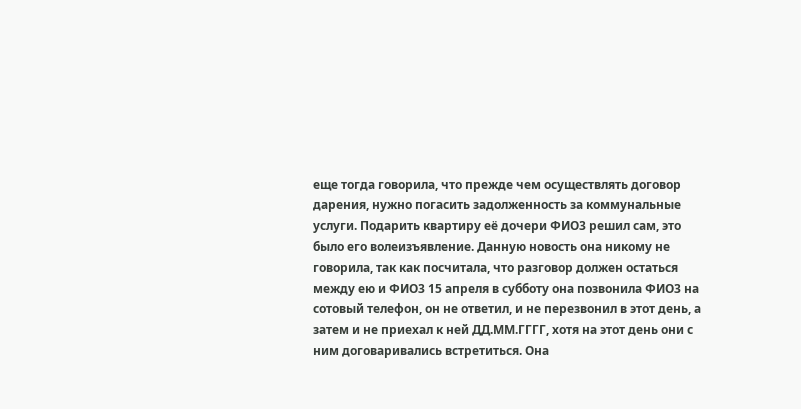еще тогда говорила, что прежде чем осуществлять договор дарения, нужно погасить задолженность за коммунальные услуги. Подарить квартиру её дочери ФИО3 решил сам, это было его волеизъявление. Данную новость она никому не говорила, так как посчитала, что разговор должен остаться между ею и ФИО3 15 апреля в субботу она позвонила ФИО3 на сотовый телефон, он не ответил, и не перезвонил в этот день, а затем и не приехал к ней ДД.ММ.ГГГГ, хотя на этот день они с ним договаривались встретиться. Она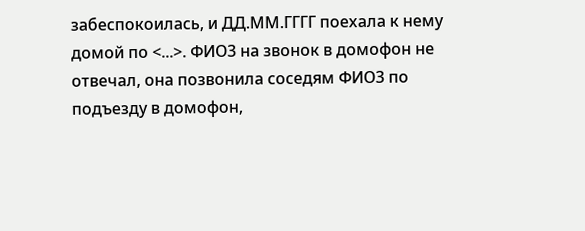забеспокоилась, и ДД.ММ.ГГГГ поехала к нему домой по <...>. ФИО3 на звонок в домофон не отвечал, она позвонила соседям ФИО3 по подъезду в домофон,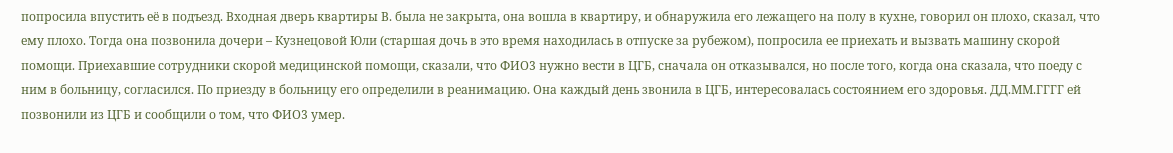попросила впустить её в подъезд. Входная дверь квартиры В. была не закрыта, она вошла в квартиру, и обнаружила его лежащего на полу в кухне, говорил он плохо, сказал, что ему плохо. Тогда она позвонила дочери – Кузнецовой Юли (старшая дочь в это время находилась в отпуске за рубежом), попросила ее приехать и вызвать машину скорой помощи. Приехавшие сотрудники скорой медицинской помощи, сказали, что ФИО3 нужно вести в ЦГБ, сначала он отказывался, но после того, когда она сказала, что поеду с ним в больницу, согласился. По приезду в больницу его определили в реанимацию. Она каждый день звонила в ЦГБ, интересовалась состоянием его здоровья. ДД.ММ.ГГГГ ей позвонили из ЦГБ и сообщили о том, что ФИО3 умер.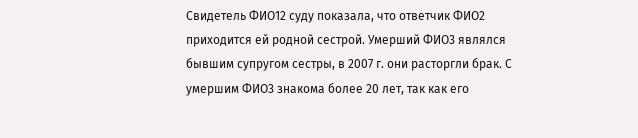Свидетель ФИО12 суду показала, что ответчик ФИО2 приходится ей родной сестрой. Умерший ФИО3 являлся бывшим супругом сестры, в 2007 г. они расторгли брак. С умершим ФИО3 знакома более 20 лет, так как его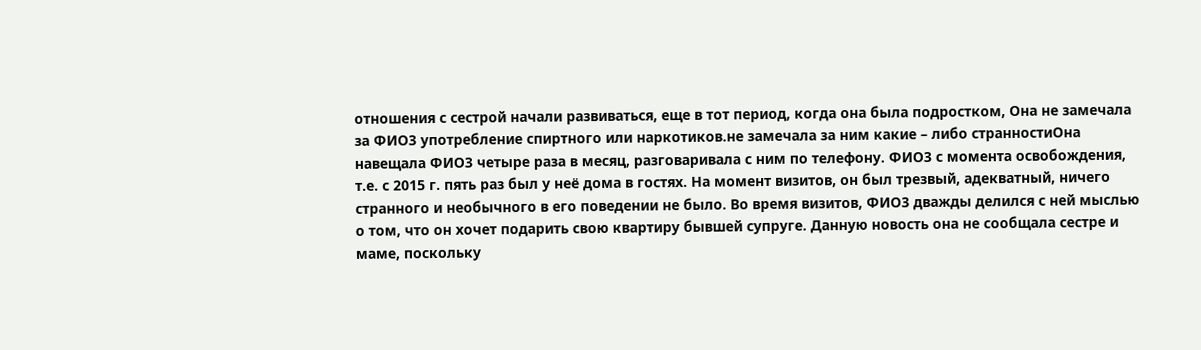отношения с сестрой начали развиваться, еще в тот период, когда она была подростком, Она не замечала за ФИО3 употребление спиртного или наркотиков.не замечала за ним какие – либо странностиОна навещала ФИО3 четыре раза в месяц, разговаривала с ним по телефону. ФИО3 с момента освобождения, т.е. с 2015 г. пять раз был у неё дома в гостях. На момент визитов, он был трезвый, адекватный, ничего странного и необычного в его поведении не было. Во время визитов, ФИО3 дважды делился с ней мыслью о том, что он хочет подарить свою квартиру бывшей супруге. Данную новость она не сообщала сестре и маме, поскольку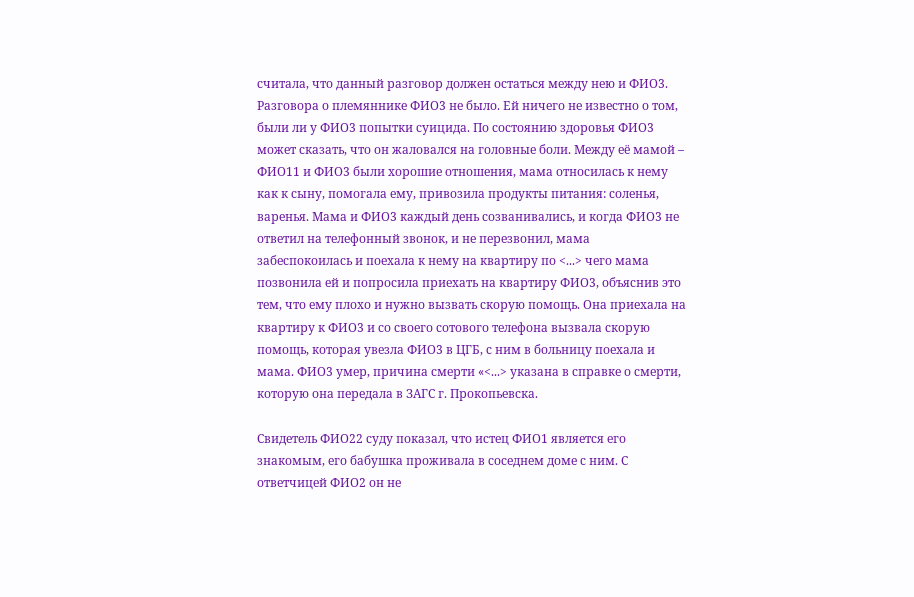считала, что данный разговор должен остаться между нею и ФИО3. Разговора о племяннике ФИО3 не было. Ей ничего не известно о том, были ли у ФИО3 попытки суицида. По состоянию здоровья ФИО3 может сказать, что он жаловался на головные боли. Между её мамой – ФИО11 и ФИО3 были хорошие отношения, мама относилась к нему как к сыну, помогала ему, привозила продукты питания: соленья, варенья. Мама и ФИО3 каждый день созванивались, и когда ФИО3 не ответил на телефонный звонок, и не перезвонил, мама забеспокоилась и поехала к нему на квартиру по <...> чего мама позвонила ей и попросила приехать на квартиру ФИО3, объяснив это тем, что ему плохо и нужно вызвать скорую помощь. Она приехала на квартиру к ФИО3 и со своего сотового телефона вызвала скорую помощь, которая увезла ФИО3 в ЦГБ, с ним в больницу поехала и мама. ФИО3 умер, причина смерти «<...> указана в справке о смерти, которую она передала в ЗАГС г. Прокопьевска.

Свидетель ФИО22 суду показал, что истец ФИО1 является его знакомым, его бабушка проживала в соседнем доме с ним. С ответчицей ФИО2 он не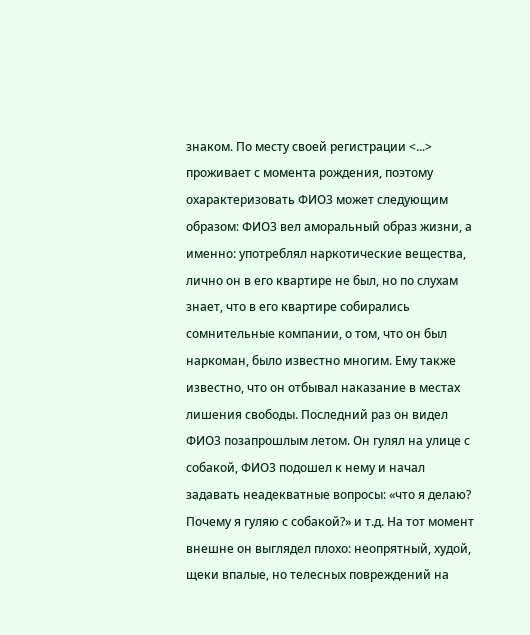знаком. По месту своей регистрации <...> проживает с момента рождения, поэтому охарактеризовать ФИО3 может следующим образом: ФИО3 вел аморальный образ жизни, а именно: употреблял наркотические вещества, лично он в его квартире не был, но по слухам знает, что в его квартире собирались сомнительные компании, о том, что он был наркоман, было известно многим. Ему также известно, что он отбывал наказание в местах лишения свободы. Последний раз он видел ФИО3 позапрошлым летом. Он гулял на улице с собакой, ФИО3 подошел к нему и начал задавать неадекватные вопросы: «что я делаю? Почему я гуляю с собакой?» и т.д. На тот момент внешне он выглядел плохо: неопрятный, худой, щеки впалые, но телесных повреждений на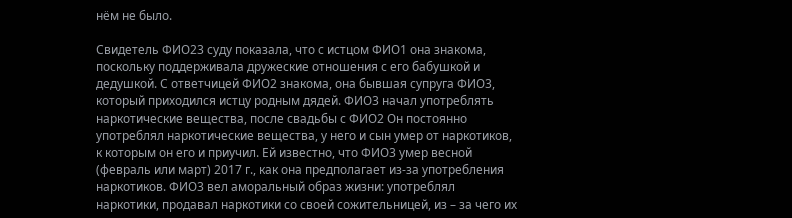нём не было.

Свидетель ФИО23 суду показала, что с истцом ФИО1 она знакома, поскольку поддерживала дружеские отношения с его бабушкой и дедушкой. С ответчицей ФИО2 знакома, она бывшая супруга ФИО3, который приходился истцу родным дядей. ФИО3 начал употреблять наркотические вещества, после свадьбы с ФИО2 Он постоянно употреблял наркотические вещества, у него и сын умер от наркотиков, к которым он его и приучил. Ей известно, что ФИО3 умер весной (февраль или март) 2017 г., как она предполагает из-за употребления наркотиков. ФИО3 вел аморальный образ жизни: употреблял наркотики, продавал наркотики со своей сожительницей, из – за чего их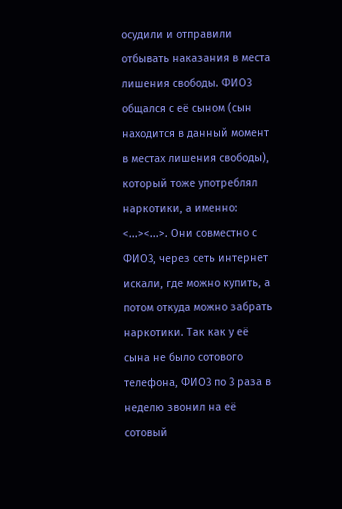осудили и отправили отбывать наказания в места лишения свободы. ФИО3 общался с её сыном (сын находится в данный момент в местах лишения свободы), который тоже употреблял наркотики, а именно: <...><...>. Они совместно с ФИО3, через сеть интернет искали, где можно купить, а потом откуда можно забрать наркотики. Так как у её сына не было сотового телефона, ФИО3 по 3 раза в неделю звонил на её сотовый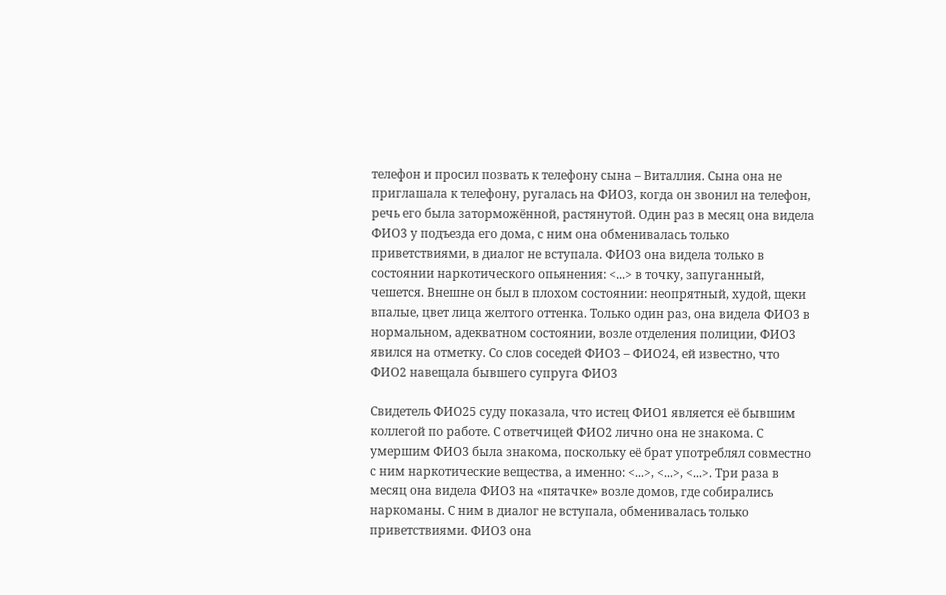телефон и просил позвать к телефону сына – Виталлия. Сына она не приглашала к телефону, ругалась на ФИО3, когда он звонил на телефон, речь его была заторможённой, растянутой. Один раз в месяц она видела ФИО3 у подъезда его дома, с ним она обменивалась только приветствиями, в диалог не вступала. ФИО3 она видела только в состоянии наркотического опьянения: <...> в точку, запуганный, чешется. Внешне он был в плохом состоянии: неопрятный, худой, щеки впалые, цвет лица желтого оттенка. Только один раз, она видела ФИО3 в нормальном, адекватном состоянии, возле отделения полиции, ФИО3 явился на отметку. Со слов соседей ФИО3 – ФИО24, ей известно, что ФИО2 навещала бывшего супруга ФИО3

Свидетель ФИО25 суду показала, что истец ФИО1 является её бывшим коллегой по работе. С ответчицей ФИО2 лично она не знакома. С умершим ФИО3 была знакома, поскольку её брат употреблял совместно с ним наркотические вещества, а именно: <...>, <...>, <...>. Три раза в месяц она видела ФИО3 на «пятачке» возле домов, где собирались наркоманы. С ним в диалог не вступала, обменивалась только приветствиями. ФИО3 она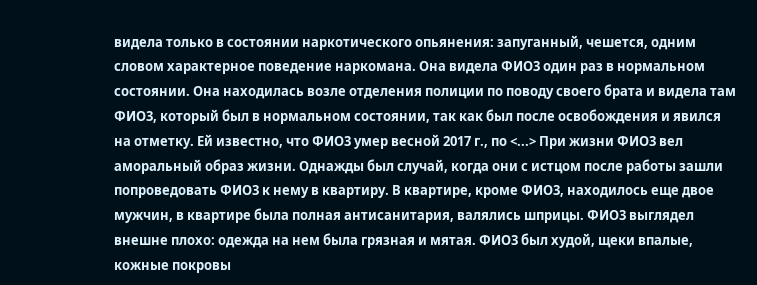видела только в состоянии наркотического опьянения: запуганный, чешется, одним словом характерное поведение наркомана. Она видела ФИО3 один раз в нормальном состоянии. Она находилась возле отделения полиции по поводу своего брата и видела там ФИО3, который был в нормальном состоянии, так как был после освобождения и явился на отметку. Ей известно, что ФИО3 умер весной 2017 г., по <...> При жизни ФИО3 вел аморальный образ жизни. Однажды был случай, когда они с истцом после работы зашли попроведовать ФИО3 к нему в квартиру. В квартире, кроме ФИО3, находилось еще двое мужчин, в квартире была полная антисанитария, валялись шприцы. ФИО3 выглядел внешне плохо: одежда на нем была грязная и мятая. ФИО3 был худой, щеки впалые, кожные покровы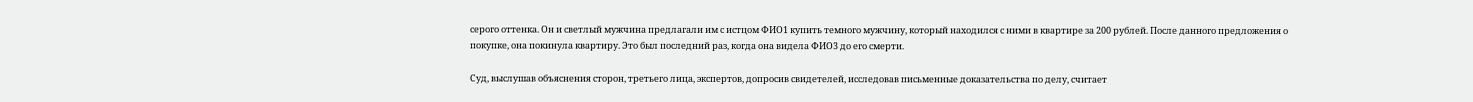серого оттенка. Он и светлый мужчина предлагали им с истцом ФИО1 купить темного мужчину, который находился с ними в квартире за 200 рублей. После данного предложения о покупке, она покинула квартиру. Это был последний раз, когда она видела ФИО3 до его смерти.

Суд, выслушав объяснения сторон, третьего лица, экспертов, допросив свидетелей, исследовав письменные доказательства по делу, считает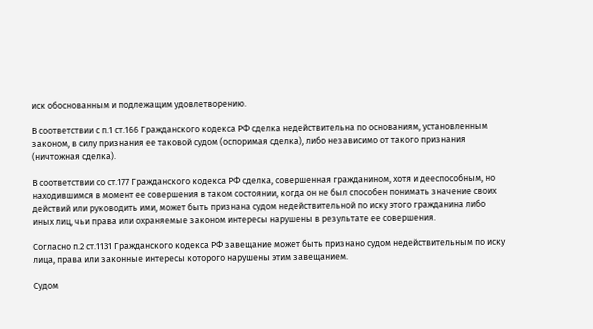иск обоснованным и подлежащим удовлетворению.

В соответствии с п.1 ст.166 Гражданского кодекса РФ сделка недействительна по основаниям, установленным законом, в силу признания ее таковой судом (оспоримая сделка), либо независимо от такого признания (ничтожная сделка).

В соответствии со ст.177 Гражданского кодекса РФ сделка, совершенная гражданином, хотя и дееспособным, но находившимся в момент ее совершения в таком состоянии, когда он не был способен понимать значение своих действий или руководить ими, может быть признана судом недействительной по иску этого гражданина либо иных лиц, чьи права или охраняемые законом интересы нарушены в результате ее совершения.

Согласно п.2 ст.1131 Гражданского кодекса РФ завещание может быть признано судом недействительным по иску лица, права или законные интересы которого нарушены этим завещанием.

Судом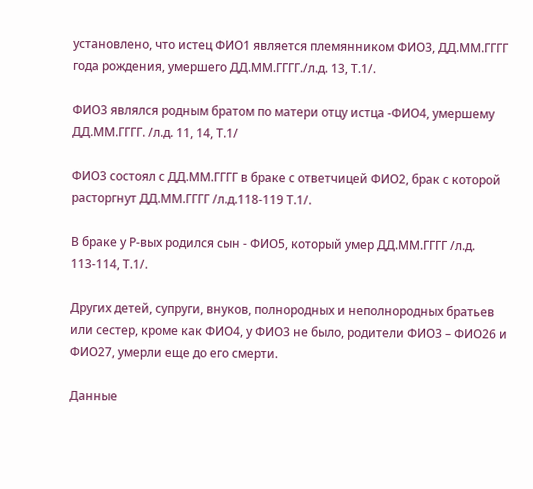установлено, что истец ФИО1 является племянником ФИО3, ДД.ММ.ГГГГ года рождения, умершего ДД.ММ.ГГГГ./л.д. 13, Т.1/.

ФИО3 являлся родным братом по матери отцу истца -ФИО4, умершему ДД.ММ.ГГГГ. /л.д. 11, 14, Т.1/

ФИО3 состоял с ДД.ММ.ГГГГ в браке с ответчицей ФИО2, брак с которой расторгнут ДД.ММ.ГГГГ /л.д.118-119 Т.1/.

В браке у Р-вых родился сын - ФИО5, который умер ДД.ММ.ГГГГ /л.д. 113-114, Т.1/.

Других детей, супруги, внуков, полнородных и неполнородных братьев или сестер, кроме как ФИО4, у ФИО3 не было, родители ФИО3 – ФИО26 и ФИО27, умерли еще до его смерти.

Данные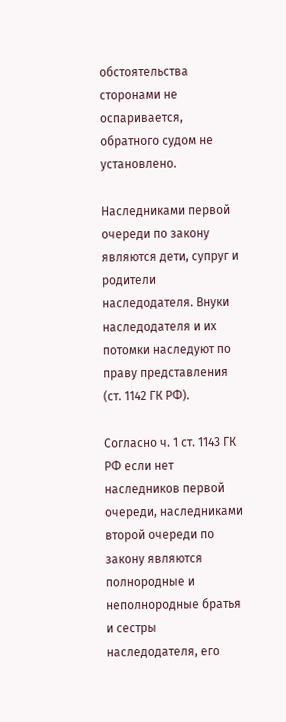обстоятельства сторонами не оспаривается, обратного судом не установлено.

Наследниками первой очереди по закону являются дети, супруг и родители наследодателя. Внуки наследодателя и их потомки наследуют по праву представления (ст. 1142 ГК РФ).

Согласно ч. 1 ст. 1143 ГК РФ если нет наследников первой очереди, наследниками второй очереди по закону являются полнородные и неполнородные братья и сестры наследодателя, его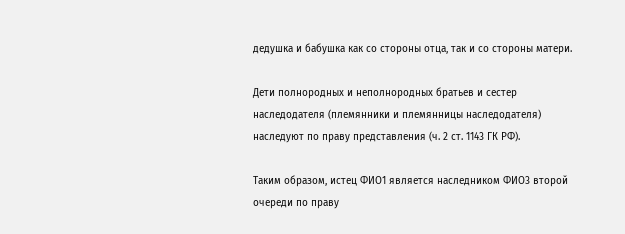дедушка и бабушка как со стороны отца, так и со стороны матери.

Дети полнородных и неполнородных братьев и сестер наследодателя (племянники и племянницы наследодателя) наследуют по праву представления (ч. 2 ст. 1143 ГК РФ).

Таким образом, истец ФИО1 является наследником ФИО3 второй очереди по праву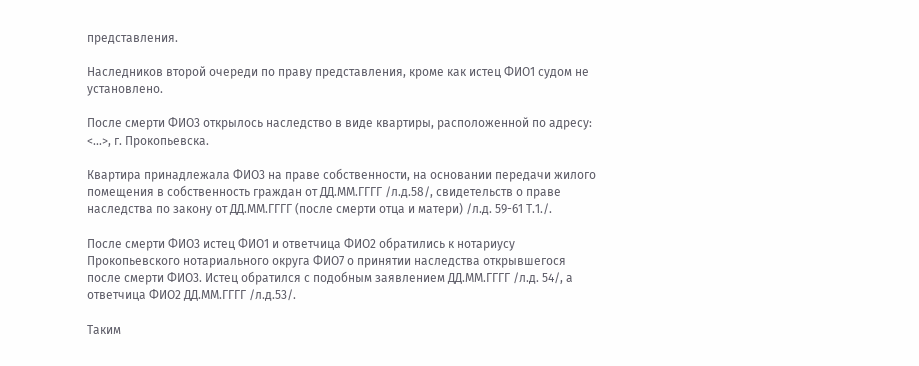представления.

Наследников второй очереди по праву представления, кроме как истец ФИО1 судом не установлено.

После смерти ФИО3 открылось наследство в виде квартиры, расположенной по адресу: <...>, г. Прокопьевска.

Квартира принадлежала ФИО3 на праве собственности, на основании передачи жилого помещения в собственность граждан от ДД.ММ.ГГГГ /л.д.58/, свидетельств о праве наследства по закону от ДД.ММ.ГГГГ (после смерти отца и матери) /л.д. 59-61 Т.1./.

После смерти ФИО3 истец ФИО1 и ответчица ФИО2 обратились к нотариусу Прокопьевского нотариального округа ФИО7 о принятии наследства открывшегося после смерти ФИО3. Истец обратился с подобным заявлением ДД.ММ.ГГГГ /л.д. 54/, а ответчица ФИО2 ДД.ММ.ГГГГ /л.д.53/.

Таким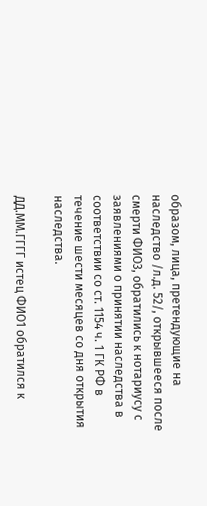образом, лица, претендующие на наследство /л.д. 52/, открывшееся после смерти ФИО3, обратились к нотариусу с заявлениями о принятии наследства в соответствии со ст. 1154 ч. 1 ГК РФ в течение шести месяцев со дня открытия наследства.

ДД.ММ.ГГГГ истец ФИО1 обратился к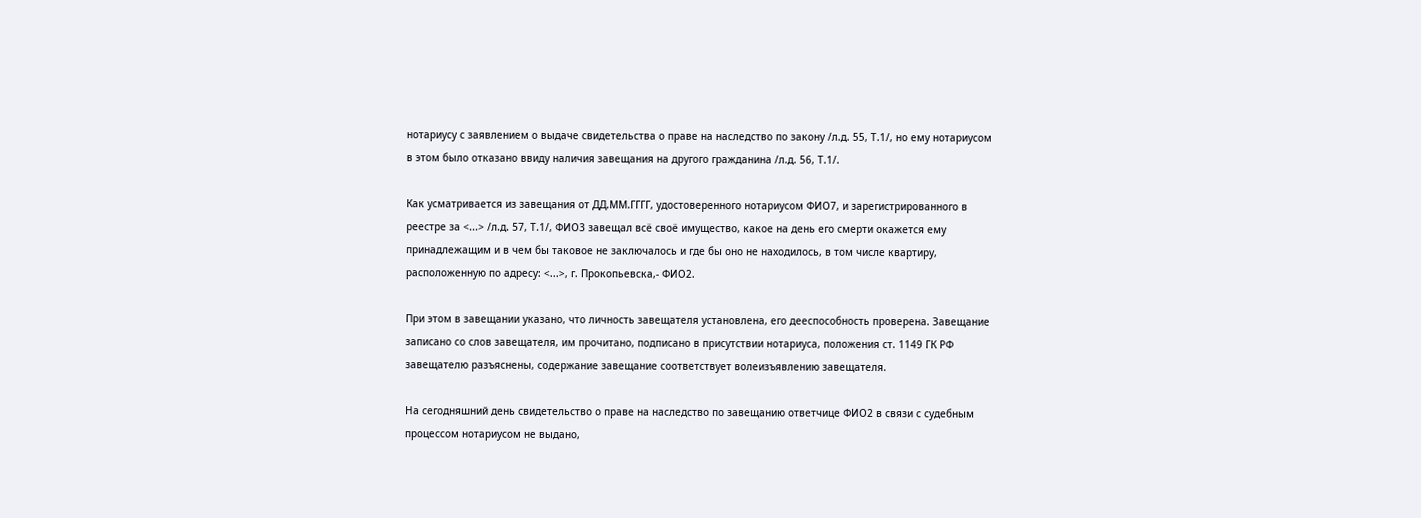нотариусу с заявлением о выдаче свидетельства о праве на наследство по закону /л.д. 55, Т.1/, но ему нотариусом в этом было отказано ввиду наличия завещания на другого гражданина /л.д. 56, Т.1/.

Как усматривается из завещания от ДД.ММ.ГГГГ, удостоверенного нотариусом ФИО7, и зарегистрированного в реестре за <...> /л.д. 57, Т.1/, ФИО3 завещал всё своё имущество, какое на день его смерти окажется ему принадлежащим и в чем бы таковое не заключалось и где бы оно не находилось, в том числе квартиру, расположенную по адресу: <...>, г. Прокопьевска,- ФИО2.

При этом в завещании указано, что личность завещателя установлена, его дееспособность проверена. Завещание записано со слов завещателя, им прочитано, подписано в присутствии нотариуса, положения ст. 1149 ГК РФ завещателю разъяснены, содержание завещание соответствует волеизъявлению завещателя.

На сегодняшний день свидетельство о праве на наследство по завещанию ответчице ФИО2 в связи с судебным процессом нотариусом не выдано,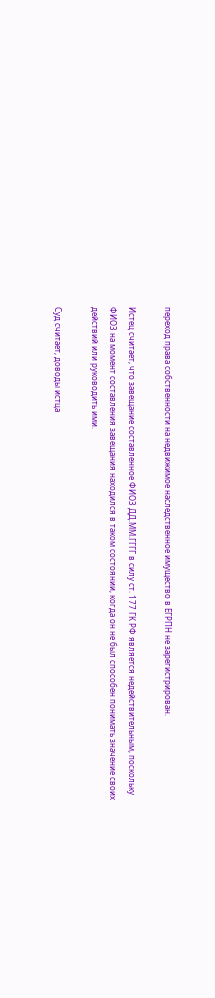переход права собственности на недвижимое наследственное имущество в ЕГРПН не зарегистрирован.

Истец считает, что завещание составленное ФИО3 ДД.ММ.ГГГГ в силу ст. 177 ГК РФ является недействительным, поскольку ФИО3 на момент составления завещания находился в таком состоянии, когда он не был способен понимать значение своих действий или руководить ими.

Суд считает, доводы истца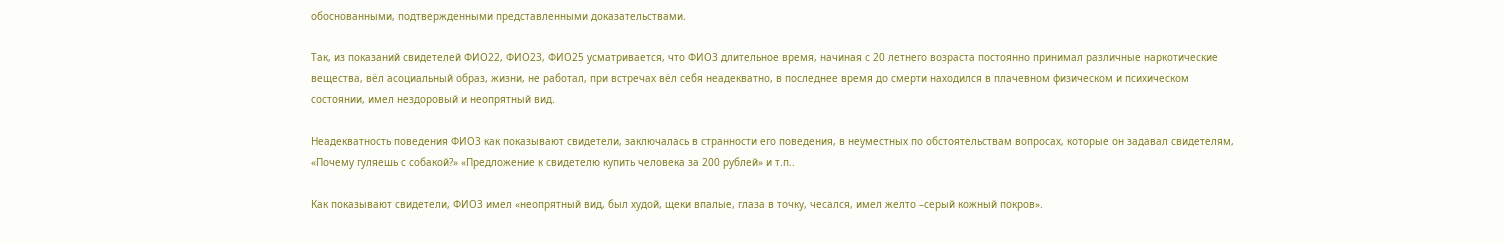обоснованными, подтвержденными представленными доказательствами.

Так, из показаний свидетелей ФИО22, ФИО23, ФИО25 усматривается, что ФИО3 длительное время, начиная с 20 летнего возраста постоянно принимал различные наркотические вещества, вёл асоциальный образ, жизни, не работал, при встречах вёл себя неадекватно, в последнее время до смерти находился в плачевном физическом и психическом состоянии, имел нездоровый и неопрятный вид.

Неадекватность поведения ФИО3 как показывают свидетели, заключалась в странности его поведения, в неуместных по обстоятельствам вопросах, которые он задавал свидетелям, «Почему гуляешь с собакой?» «Предложение к свидетелю купить человека за 200 рублей» и т.п..

Как показывают свидетели, ФИО3 имел «неопрятный вид, был худой, щеки впалые, глаза в точку, чесался, имел желто –серый кожный покров».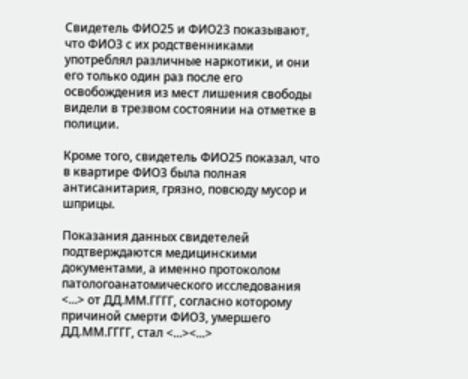Свидетель ФИО25 и ФИО23 показывают, что ФИО3 с их родственниками употреблял различные наркотики, и они его только один раз после его освобождения из мест лишения свободы видели в трезвом состоянии на отметке в полиции.

Кроме того, свидетель ФИО25 показал, что в квартире ФИО3 была полная антисанитария, грязно, повсюду мусор и шприцы.

Показания данных свидетелей подтверждаются медицинскими документами, а именно протоколом патологоанатомического исследования <...> от ДД.ММ.ГГГГ, согласно которому причиной смерти ФИО3, умершего ДД.ММ.ГГГГ, стал <...><...>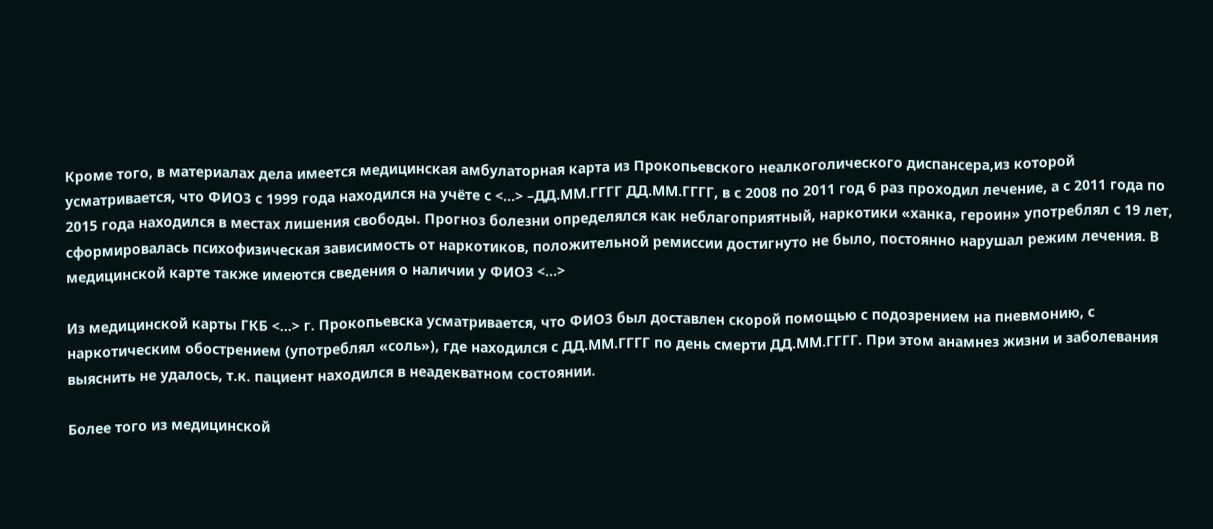Кроме того, в материалах дела имеется медицинская амбулаторная карта из Прокопьевского неалкоголического диспансера,из которой усматривается, что ФИО3 с 1999 года находился на учёте с <...> –ДД.ММ.ГГГГ ДД.ММ.ГГГГ, в с 2008 по 2011 год 6 раз проходил лечение, а с 2011 года по 2015 года находился в местах лишения свободы. Прогноз болезни определялся как неблагоприятный, наркотики «ханка, героин» употреблял с 19 лет, сформировалась психофизическая зависимость от наркотиков, положительной ремиссии достигнуто не было, постоянно нарушал режим лечения. В медицинской карте также имеются сведения о наличии у ФИО3 <...>

Из медицинской карты ГКБ <...> г. Прокопьевска усматривается, что ФИО3 был доставлен скорой помощью с подозрением на пневмонию, с наркотическим обострением (употреблял «соль»), где находился с ДД.ММ.ГГГГ по день смерти ДД.ММ.ГГГГ. При этом анамнез жизни и заболевания выяснить не удалось, т.к. пациент находился в неадекватном состоянии.

Более того из медицинской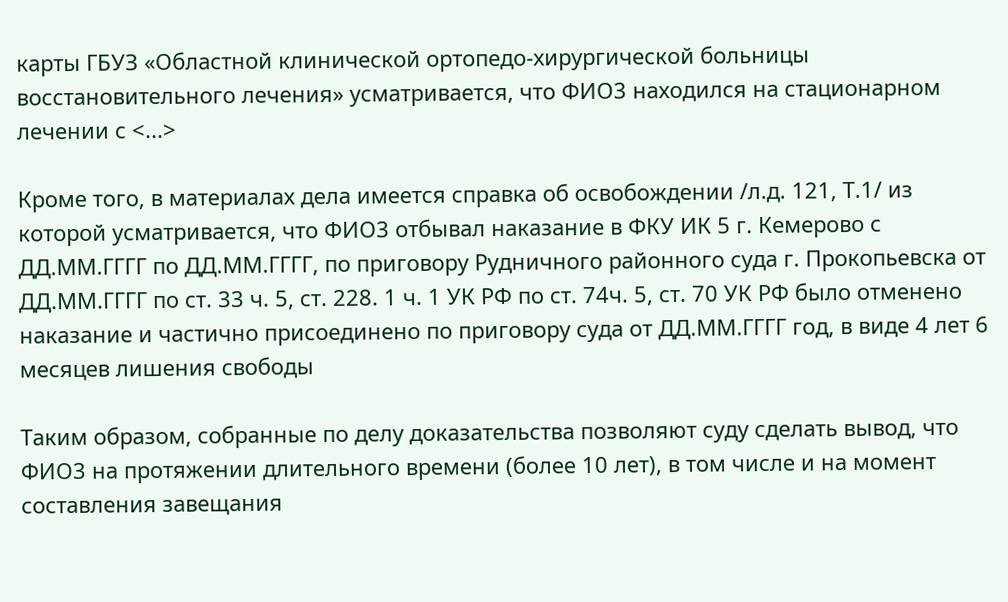карты ГБУЗ «Областной клинической ортопедо-хирургической больницы восстановительного лечения» усматривается, что ФИО3 находился на стационарном лечении с <...>

Кроме того, в материалах дела имеется справка об освобождении /л.д. 121, Т.1/ из которой усматривается, что ФИО3 отбывал наказание в ФКУ ИК 5 г. Кемерово с ДД.ММ.ГГГГ по ДД.ММ.ГГГГ, по приговору Рудничного районного суда г. Прокопьевска от ДД.ММ.ГГГГ по ст. 33 ч. 5, ст. 228. 1 ч. 1 УК РФ по ст. 74ч. 5, ст. 70 УК РФ было отменено наказание и частично присоединено по приговору суда от ДД.ММ.ГГГГ год, в виде 4 лет 6 месяцев лишения свободы

Таким образом, собранные по делу доказательства позволяют суду сделать вывод, что ФИО3 на протяжении длительного времени (более 10 лет), в том числе и на момент составления завещания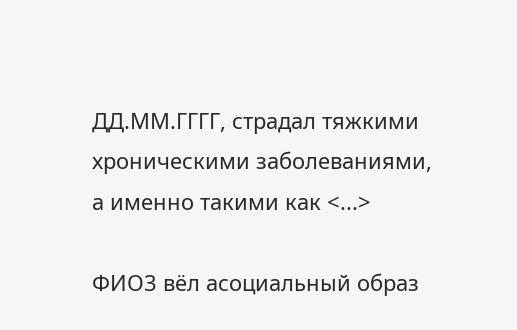ДД.ММ.ГГГГ, страдал тяжкими хроническими заболеваниями, а именно такими как <...>

ФИО3 вёл асоциальный образ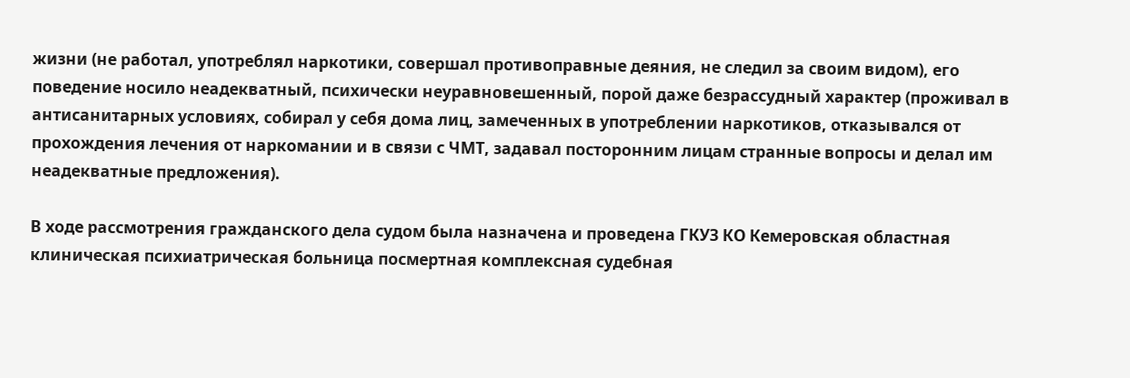жизни (не работал, употреблял наркотики, совершал противоправные деяния, не следил за своим видом), его поведение носило неадекватный, психически неуравновешенный, порой даже безрассудный характер (проживал в антисанитарных условиях, собирал у себя дома лиц, замеченных в употреблении наркотиков, отказывался от прохождения лечения от наркомании и в связи с ЧМТ, задавал посторонним лицам странные вопросы и делал им неадекватные предложения).

В ходе рассмотрения гражданского дела судом была назначена и проведена ГКУЗ КО Кемеровская областная клиническая психиатрическая больница посмертная комплексная судебная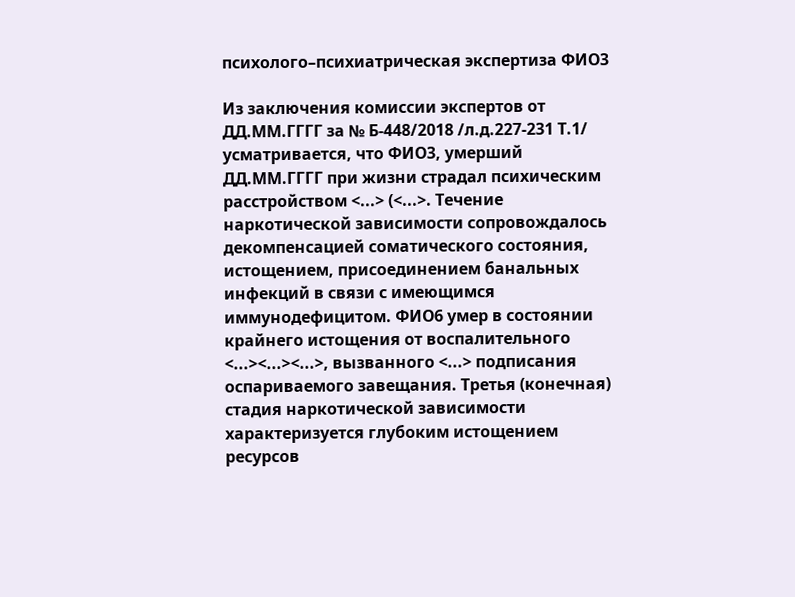психолого–психиатрическая экспертиза ФИО3

Из заключения комиссии экспертов от ДД.ММ.ГГГГ за № Б-448/2018 /л.д.227-231 Т.1/ усматривается, что ФИО3, умерший ДД.ММ.ГГГГ при жизни страдал психическим расстройством <...> (<...>. Течение наркотической зависимости сопровождалось декомпенсацией соматического состояния, истощением, присоединением банальных инфекций в связи с имеющимся иммунодефицитом. ФИО6 умер в состоянии крайнего истощения от воспалительного <...><...><...>, вызванного <...> подписания оспариваемого завещания. Третья (конечная) стадия наркотической зависимости характеризуется глубоким истощением ресурсов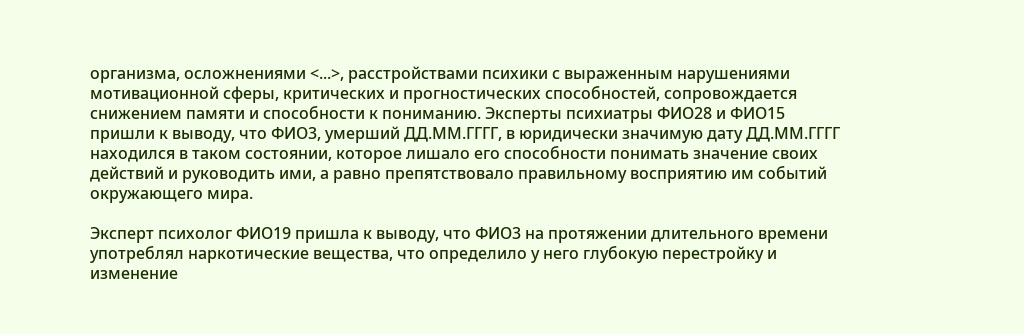организма, осложнениями <...>, расстройствами психики с выраженным нарушениями мотивационной сферы, критических и прогностических способностей, сопровождается снижением памяти и способности к пониманию. Эксперты психиатры ФИО28 и ФИО15 пришли к выводу, что ФИО3, умерший ДД.ММ.ГГГГ, в юридически значимую дату ДД.ММ.ГГГГ находился в таком состоянии, которое лишало его способности понимать значение своих действий и руководить ими, а равно препятствовало правильному восприятию им событий окружающего мира.

Эксперт психолог ФИО19 пришла к выводу, что ФИО3 на протяжении длительного времени употреблял наркотические вещества, что определило у него глубокую перестройку и изменение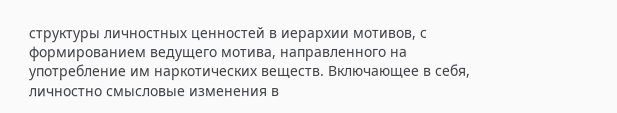структуры личностных ценностей в иерархии мотивов, с формированием ведущего мотива, направленного на употребление им наркотических веществ. Включающее в себя, личностно смысловые изменения в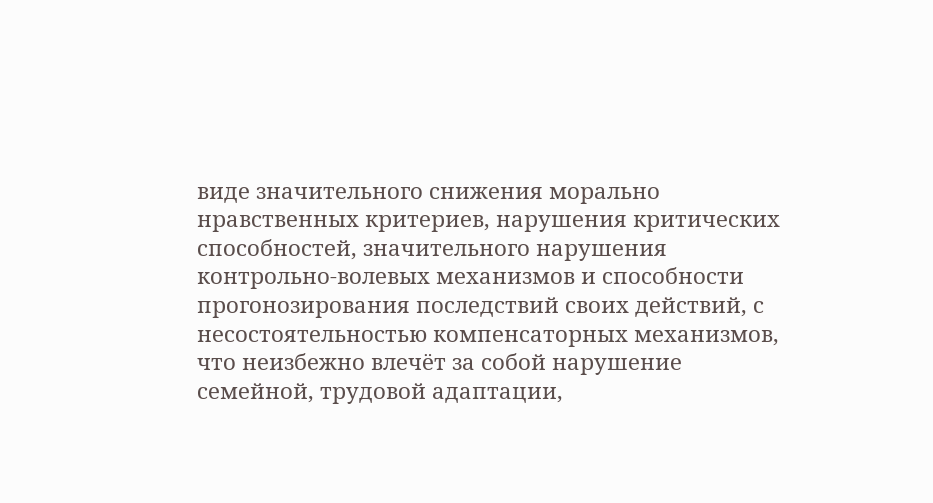виде значительного снижения морально нравственных критериев, нарушения критических способностей, значительного нарушения контрольно-волевых механизмов и способности прогонозирования последствий своих действий, с несостоятельностью компенсаторных механизмов, что неизбежно влечёт за собой нарушение семейной, трудовой адаптации,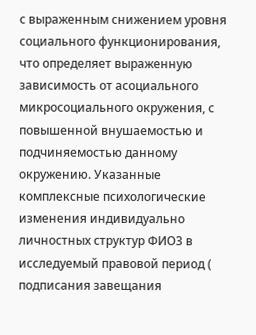с выраженным снижением уровня социального функционирования, что определяет выраженную зависимость от асоциального микросоциального окружения, с повышенной внушаемостью и подчиняемостью данному окружению. Указанные комплексные психологические изменения индивидуально личностных структур ФИО3 в исследуемый правовой период ( подписания завещания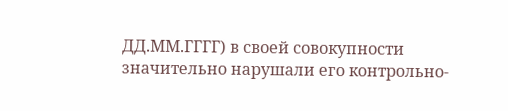ДД.ММ.ГГГГ) в своей совокупности значительно нарушали его контрольно-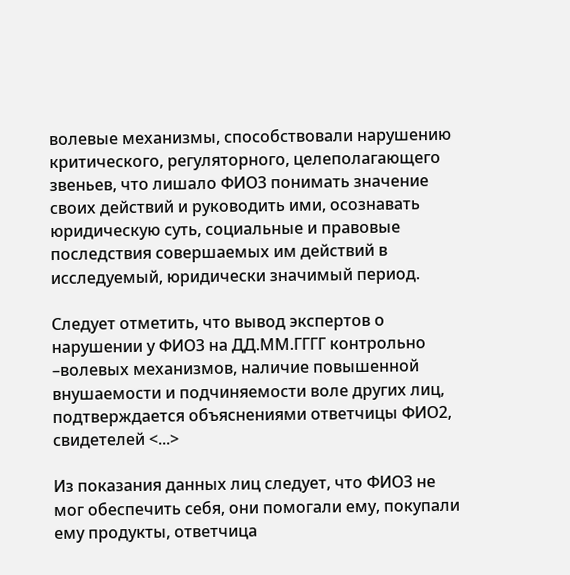волевые механизмы, способствовали нарушению критического, регуляторного, целеполагающего звеньев, что лишало ФИО3 понимать значение своих действий и руководить ими, осознавать юридическую суть, социальные и правовые последствия совершаемых им действий в исследуемый, юридически значимый период.

Следует отметить, что вывод экспертов о нарушении у ФИО3 на ДД.ММ.ГГГГ контрольно –волевых механизмов, наличие повышенной внушаемости и подчиняемости воле других лиц, подтверждается объяснениями ответчицы ФИО2, свидетелей <...>

Из показания данных лиц следует, что ФИО3 не мог обеспечить себя, они помогали ему, покупали ему продукты, ответчица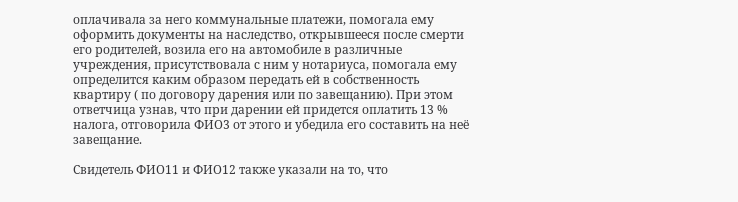оплачивала за него коммунальные платежи, помогала ему оформить документы на наследство, открывшееся после смерти его родителей, возила его на автомобиле в различные учреждения, присутствовала с ним у нотариуса, помогала ему определится каким образом передать ей в собственность квартиру ( по договору дарения или по завещанию). При этом ответчица узнав, что при дарении ей придется оплатить 13 % налога, отговорила ФИО3 от этого и убедила его составить на неё завещание.

Свидетель ФИО11 и ФИО12 также указали на то, что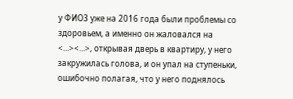у ФИО3 уже на 2016 года были проблемы со здоровьем, а именно он жаловался на <...><...>, открывая дверь в квартиру, у него закружилась голова, и он упал на ступеньки, ошибочно полагая, что у него поднялось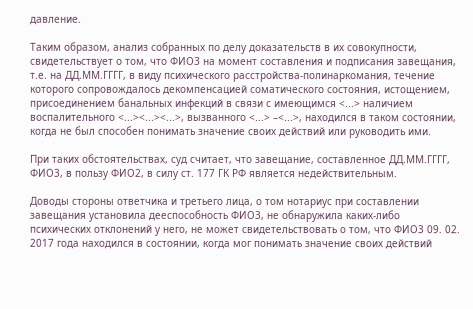давление.

Таким образом, анализ собранных по делу доказательств в их совокупности, свидетельствует о том, что ФИО3 на момент составления и подписания завещания, т.е. на ДД.ММ.ГГГГ, в виду психического расстройства-полинаркомания, течение которого сопровождалось декомпенсацией соматического состояния, истощением, присоединением банальных инфекций в связи с имеющимся <...> наличием воспалительного <...><...><...>, вызванного <...> –<...>, находился в таком состоянии, когда не был способен понимать значение своих действий или руководить ими.

При таких обстоятельствах, суд считает, что завещание, составленное ДД.ММ.ГГГГ, ФИО3, в пользу ФИО2, в силу ст. 177 ГК РФ является недействительным.

Доводы стороны ответчика и третьего лица, о том нотариус при составлении завещания установила дееспособность ФИО3, не обнаружила каких-либо психических отклонений у него, не может свидетельствовать о том, что ФИО3 09. 02. 2017 года находился в состоянии, когда мог понимать значение своих действий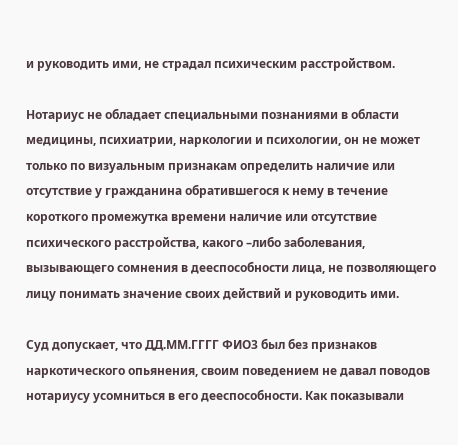и руководить ими, не страдал психическим расстройством.

Нотариус не обладает специальными познаниями в области медицины, психиатрии, наркологии и психологии, он не может только по визуальным признакам определить наличие или отсутствие у гражданина обратившегося к нему в течение короткого промежутка времени наличие или отсутствие психического расстройства, какого –либо заболевания, вызывающего сомнения в дееспособности лица, не позволяющего лицу понимать значение своих действий и руководить ими.

Суд допускает, что ДД.ММ.ГГГГ ФИО3 был без признаков наркотического опьянения, своим поведением не давал поводов нотариусу усомниться в его дееспособности. Как показывали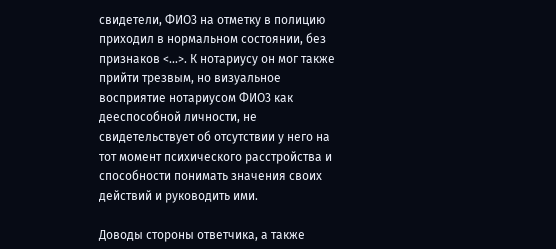свидетели, ФИО3 на отметку в полицию приходил в нормальном состоянии, без признаков <...>. К нотариусу он мог также прийти трезвым, но визуальное восприятие нотариусом ФИО3 как дееспособной личности, не свидетельствует об отсутствии у него на тот момент психического расстройства и способности понимать значения своих действий и руководить ими.

Доводы стороны ответчика, а также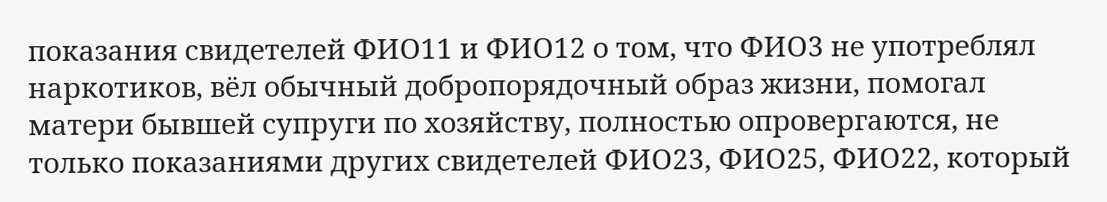показания свидетелей ФИО11 и ФИО12 о том, что ФИО3 не употреблял наркотиков, вёл обычный добропорядочный образ жизни, помогал матери бывшей супруги по хозяйству, полностью опровергаются, не только показаниями других свидетелей ФИО23, ФИО25, ФИО22, который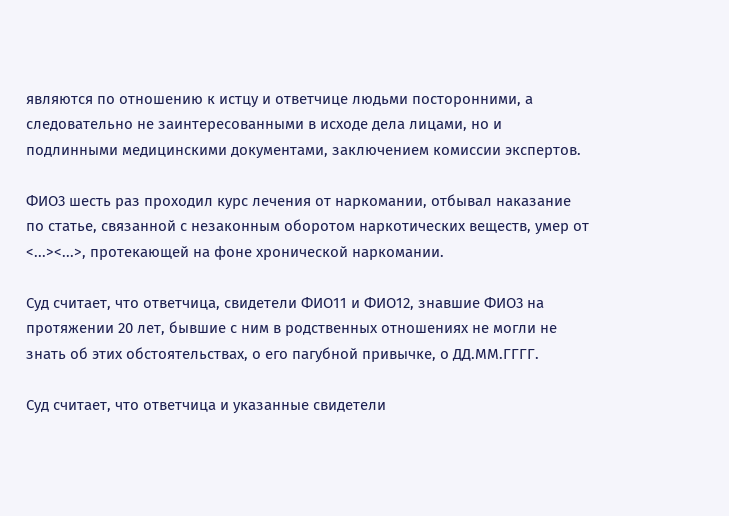являются по отношению к истцу и ответчице людьми посторонними, а следовательно не заинтересованными в исходе дела лицами, но и подлинными медицинскими документами, заключением комиссии экспертов.

ФИО3 шесть раз проходил курс лечения от наркомании, отбывал наказание по статье, связанной с незаконным оборотом наркотических веществ, умер от <...><...>, протекающей на фоне хронической наркомании.

Суд считает, что ответчица, свидетели ФИО11 и ФИО12, знавшие ФИО3 на протяжении 20 лет, бывшие с ним в родственных отношениях не могли не знать об этих обстоятельствах, о его пагубной привычке, о ДД.ММ.ГГГГ.

Суд считает, что ответчица и указанные свидетели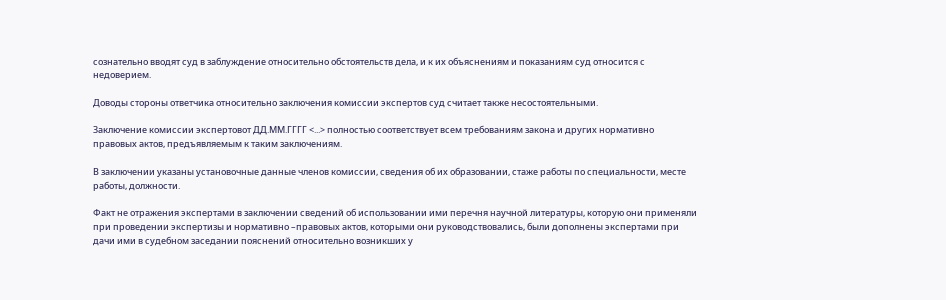сознательно вводят суд в заблуждение относительно обстоятельств дела, и к их объяснениям и показаниям суд относится с недоверием.

Доводы стороны ответчика относительно заключения комиссии экспертов суд считает также несостоятельными.

Заключение комиссии экспертовот ДД.ММ.ГГГГ <...> полностью соответствует всем требованиям закона и других нормативно правовых актов, предъявляемым к таким заключениям.

В заключении указаны установочные данные членов комиссии, сведения об их образовании, стаже работы по специальности, месте работы, должности.

Факт не отражения экспертами в заключении сведений об использовании ими перечня научной литературы, которую они применяли при проведении экспертизы и нормативно –правовых актов, которыми они руководствовались, были дополнены экспертами при дачи ими в судебном заседании пояснений относительно возникших у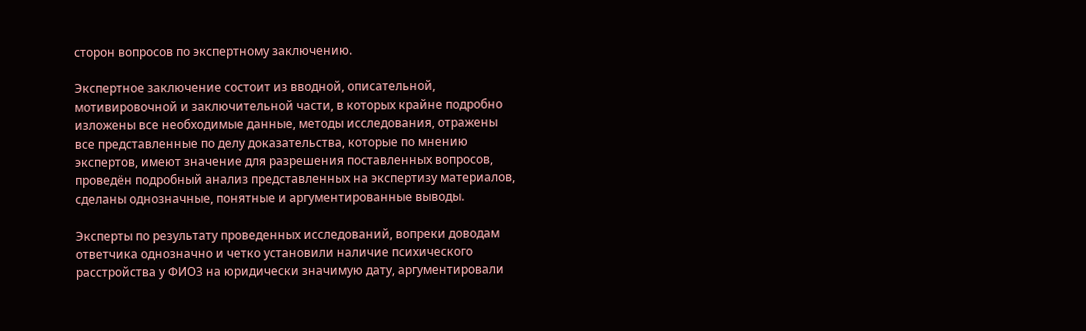сторон вопросов по экспертному заключению.

Экспертное заключение состоит из вводной, описательной, мотивировочной и заключительной части, в которых крайне подробно изложены все необходимые данные, методы исследования, отражены все представленные по делу доказательства, которые по мнению экспертов, имеют значение для разрешения поставленных вопросов, проведён подробный анализ представленных на экспертизу материалов, сделаны однозначные, понятные и аргументированные выводы.

Эксперты по результату проведенных исследований, вопреки доводам ответчика однозначно и четко установили наличие психического расстройства у ФИО3 на юридически значимую дату, аргументировали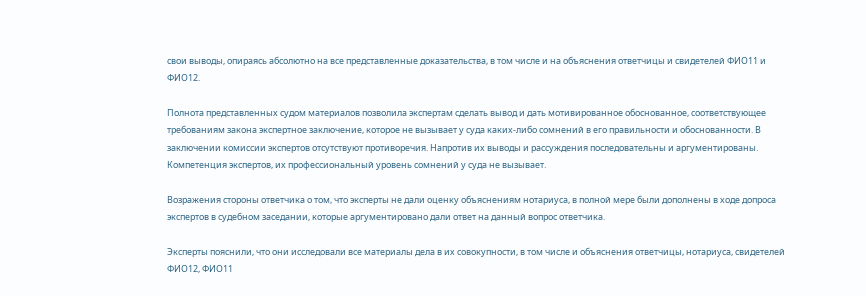свои выводы, опираясь абсолютно на все представленные доказательства, в том числе и на объяснения ответчицы и свидетелей ФИО11 и ФИО12.

Полнота представленных судом материалов позволила экспертам сделать вывод и дать мотивированное обоснованное, соответствующее требованиям закона экспертное заключение, которое не вызывает у суда каких-либо сомнений в его правильности и обоснованности. В заключении комиссии экспертов отсутствуют противоречия. Напротив их выводы и рассуждения последовательны и аргументированы. Компетенция экспертов, их профессиональный уровень сомнений у суда не вызывает.

Возражения стороны ответчика о том, что эксперты не дали оценку объяснениям нотариуса, в полной мере были дополнены в ходе допроса экспертов в судебном заседании, которые аргументировано дали ответ на данный вопрос ответчика.

Эксперты пояснили, что они исследовали все материалы дела в их совокупности, в том числе и объяснения ответчицы, нотариуса, свидетелей ФИО12, ФИО11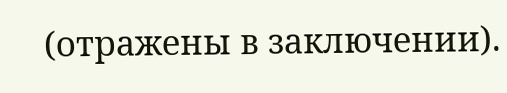(отражены в заключении).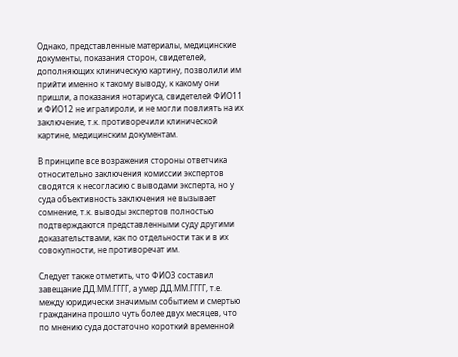Однако, представленные материалы, медицинские документы, показания сторон, свидетелей, дополняющих клиническую картину, позволили им прийти именно к такому выводу, к какому они пришли, а показания нотариуса, свидетелей ФИО11 и ФИО12 не игралироли, и не могли повлиять на их заключение, т.к. противоречили клинической картине, медицинским документам.

В принципе все возражения стороны ответчика относительно заключения комиссии экспертов сводятся к несогласию с выводами эксперта, но у суда объективность заключения не вызывает сомнение, т.к. выводы экспертов полностью подтверждаются представленными суду другими доказательствами, как по отдельности так и в их совокупности, не противоречат им.

Следует также отметить, что ФИО3 составил завещание ДД.ММ.ГГГГ, а умер ДД.ММ.ГГГГ, т.е. между юридически значимым событием и смертью гражданина прошло чуть более двух месяцев, что по мнению суда достаточно короткий временной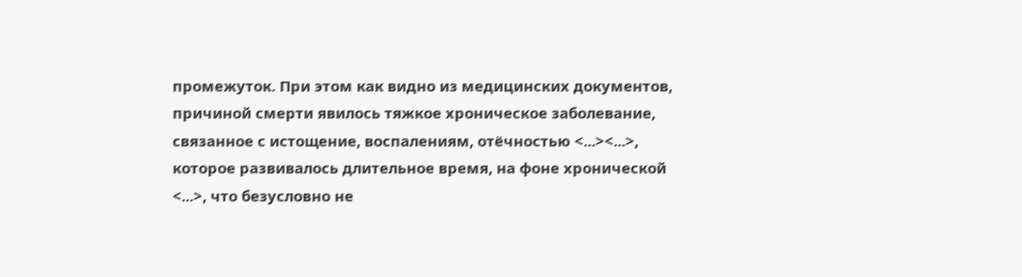промежуток. При этом как видно из медицинских документов, причиной смерти явилось тяжкое хроническое заболевание, связанное с истощение, воспалениям, отёчностью <...><...>, которое развивалось длительное время, на фоне хронической <...>, что безусловно не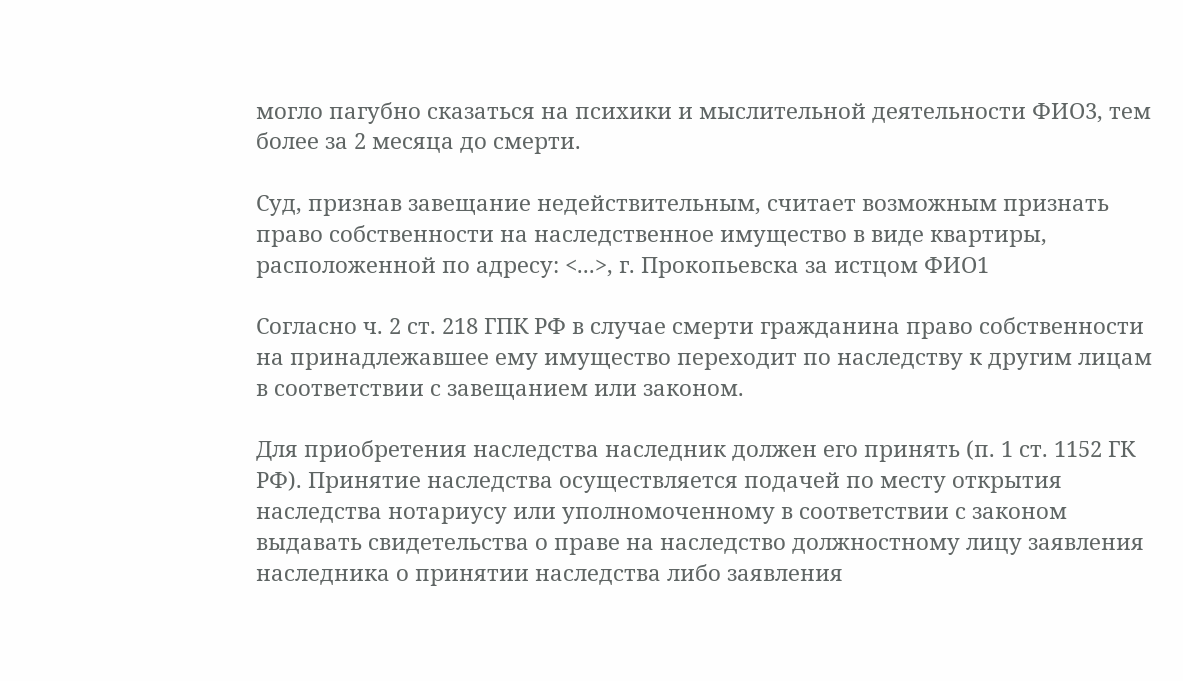могло пагубно сказаться на психики и мыслительной деятельности ФИО3, тем более за 2 месяца до смерти.

Суд, признав завещание недействительным, считает возможным признать право собственности на наследственное имущество в виде квартиры, расположенной по адресу: <...>, г. Прокопьевска за истцом ФИО1

Согласно ч. 2 ст. 218 ГПК РФ в случае смерти гражданина право собственности на принадлежавшее ему имущество переходит по наследству к другим лицам в соответствии с завещанием или законом.

Для приобретения наследства наследник должен его принять (п. 1 ст. 1152 ГК РФ). Принятие наследства осуществляется подачей по месту открытия наследства нотариусу или уполномоченному в соответствии с законом выдавать свидетельства о праве на наследство должностному лицу заявления наследника о принятии наследства либо заявления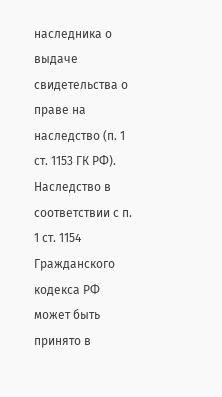наследника о выдаче свидетельства о праве на наследство (п. 1 ст. 1153 ГК РФ). Наследство в соответствии с п. 1 ст. 1154 Гражданского кодекса РФ может быть принято в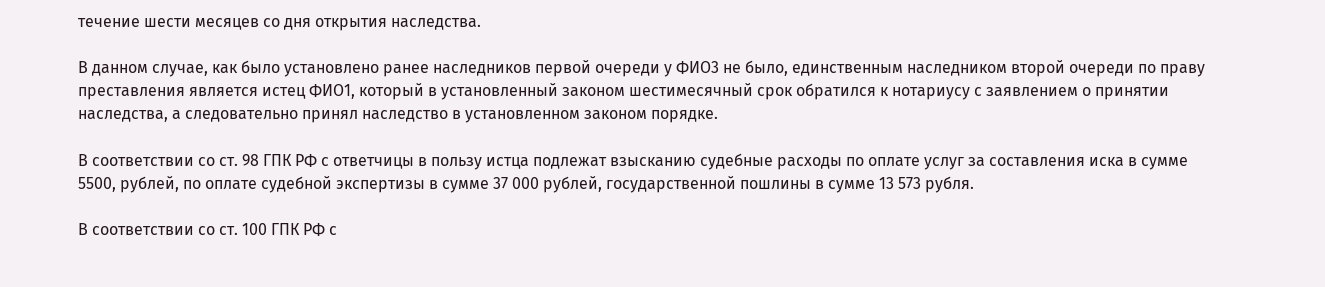течение шести месяцев со дня открытия наследства.

В данном случае, как было установлено ранее наследников первой очереди у ФИО3 не было, единственным наследником второй очереди по праву преставления является истец ФИО1, который в установленный законом шестимесячный срок обратился к нотариусу с заявлением о принятии наследства, а следовательно принял наследство в установленном законом порядке.

В соответствии со ст. 98 ГПК РФ с ответчицы в пользу истца подлежат взысканию судебные расходы по оплате услуг за составления иска в сумме 5500, рублей, по оплате судебной экспертизы в сумме 37 000 рублей, государственной пошлины в сумме 13 573 рубля.

В соответствии со ст. 100 ГПК РФ с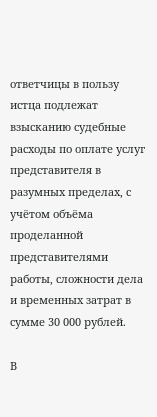ответчицы в пользу истца подлежат взысканию судебные расходы по оплате услуг представителя в разумных пределах, с учётом объёма проделанной представителями работы, сложности дела и временных затрат в сумме 30 000 рублей.

В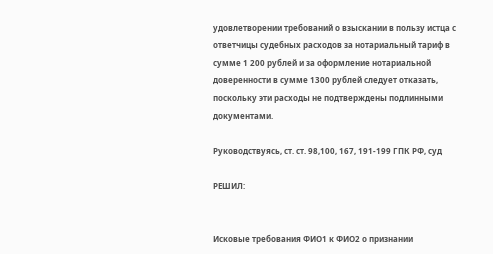удовлетворении требований о взыскании в пользу истца с ответчицы судебных расходов за нотариальный тариф в сумме 1 200 рублей и за оформление нотариальной доверенности в сумме 1300 рублей следует отказать, поскольку эти расходы не подтверждены подлинными документами.

Руководствуясь, ст. ст. 98,100, 167, 191-199 ГПК РФ, суд

РЕШИЛ:


Исковые требования ФИО1 к ФИО2 о признании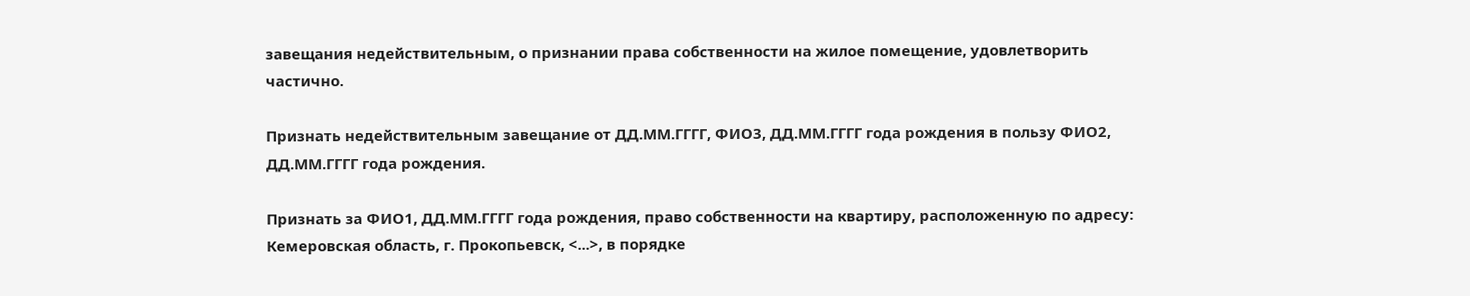завещания недействительным, о признании права собственности на жилое помещение, удовлетворить частично.

Признать недействительным завещание от ДД.ММ.ГГГГ, ФИО3, ДД.ММ.ГГГГ года рождения в пользу ФИО2, ДД.ММ.ГГГГ года рождения.

Признать за ФИО1, ДД.ММ.ГГГГ года рождения, право собственности на квартиру, расположенную по адресу: Кемеровская область, г. Прокопьевск, <...>, в порядке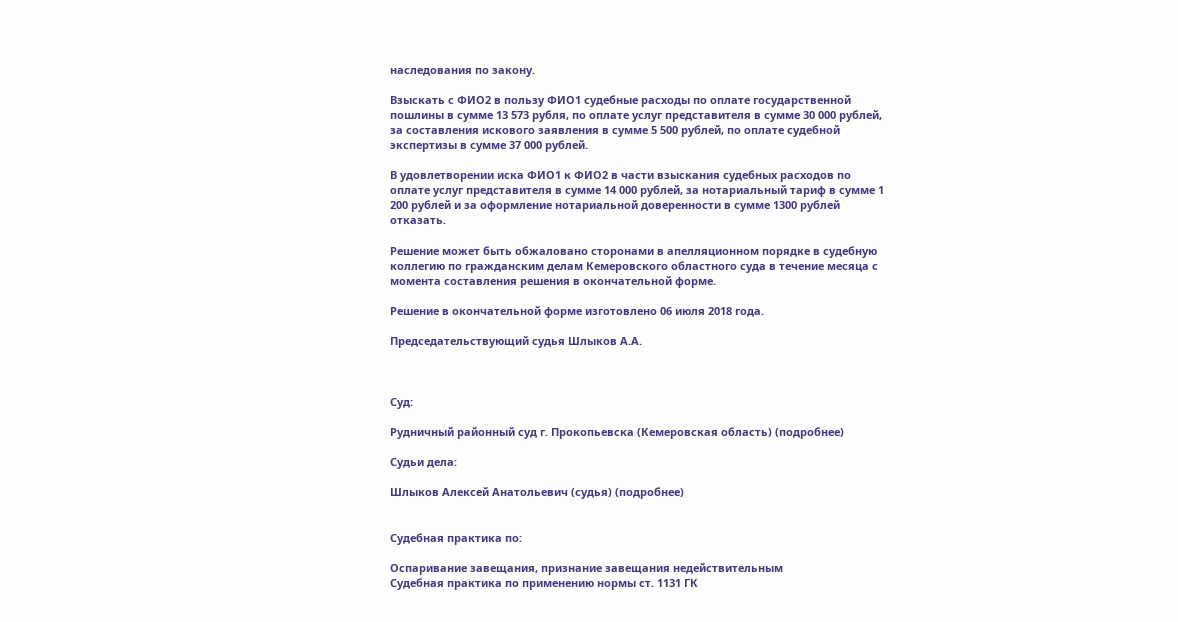наследования по закону.

Взыскать с ФИО2 в пользу ФИО1 судебные расходы по оплате государственной пошлины в сумме 13 573 рубля, по оплате услуг представителя в сумме 30 000 рублей, за составления искового заявления в сумме 5 500 рублей, по оплате судебной экспертизы в сумме 37 000 рублей.

В удовлетворении иска ФИО1 к ФИО2 в части взыскания судебных расходов по оплате услуг представителя в сумме 14 000 рублей, за нотариальный тариф в сумме 1 200 рублей и за оформление нотариальной доверенности в сумме 1300 рублей отказать.

Решение может быть обжаловано сторонами в апелляционном порядке в судебную коллегию по гражданским делам Кемеровского областного суда в течение месяца с момента составления решения в окончательной форме.

Решение в окончательной форме изготовлено 06 июля 2018 года.

Председательствующий судья Шлыков А.А.



Суд:

Рудничный районный суд г. Прокопьевска (Кемеровская область) (подробнее)

Судьи дела:

Шлыков Алексей Анатольевич (судья) (подробнее)


Судебная практика по:

Оспаривание завещания, признание завещания недействительным
Судебная практика по применению нормы ст. 1131 ГК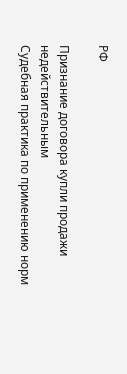РФ

Признание договора купли продажи недействительным
Судебная практика по применению норм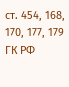ст. 454, 168, 170, 177, 179 ГК РФ